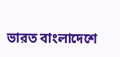ভারত বাংলাদেশে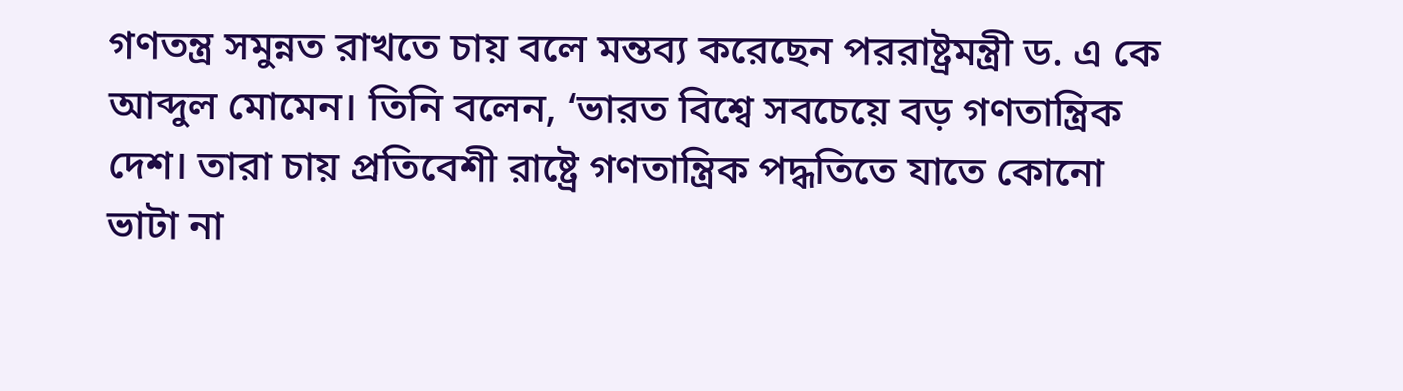গণতন্ত্র সমুন্নত রাখতে চায় বলে মন্তব্য করেছেন পররাষ্ট্রমন্ত্রী ড. এ কে আব্দুল মোমেন। তিনি বলেন, ‘ভারত বিশ্বে সবচেয়ে বড় গণতান্ত্রিক দেশ। তারা চায় প্রতিবেশী রাষ্ট্রে গণতান্ত্রিক পদ্ধতিতে যাতে কোনো ভাটা না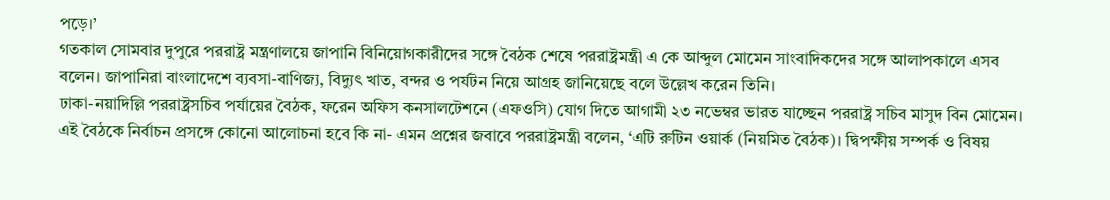পড়ে।’
গতকাল সোমবার দুপুরে পররাষ্ট্র মন্ত্রণালয়ে জাপানি বিনিয়োগকারীদের সঙ্গে বৈঠক শেষে পররাষ্ট্রমন্ত্রী এ কে আব্দুল মোমেন সাংবাদিকদের সঙ্গে আলাপকালে এসব বলেন। জাপানিরা বাংলাদেশে ব্যবসা-বাণিজ্য, বিদ্যুৎ খাত, বন্দর ও পর্যটন নিয়ে আগ্রহ জানিয়েছে বলে উল্লেখ করেন তিনি।
ঢাকা-নয়াদিল্লি পররাষ্ট্রসচিব পর্যায়ের বৈঠক, ফরেন অফিস কনসালটেশনে (এফওসি) যোগ দিতে আগামী ২৩ নভেম্বর ভারত যাচ্ছেন পররাষ্ট্র সচিব মাসুদ বিন মোমেন। এই বৈঠকে নির্বাচন প্রসঙ্গে কোনো আলোচনা হবে কি না- এমন প্রশ্নের জবাবে পররাষ্ট্রমন্ত্রী বলেন, ‘এটি রুটিন ওয়ার্ক (নিয়মিত বৈঠক)। দ্বিপক্ষীয় সম্পর্ক ও বিষয়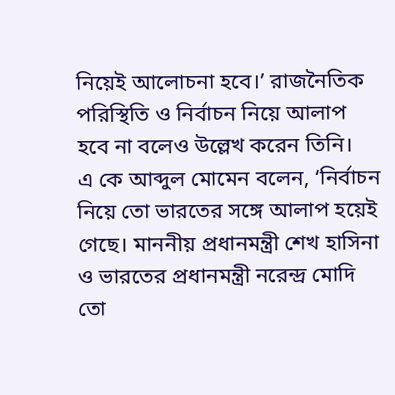নিয়েই আলোচনা হবে।’ রাজনৈতিক পরিস্থিতি ও নির্বাচন নিয়ে আলাপ হবে না বলেও উল্লেখ করেন তিনি।
এ কে আব্দুল মোমেন বলেন, ‘নির্বাচন নিয়ে তো ভারতের সঙ্গে আলাপ হয়েই গেছে। মাননীয় প্রধানমন্ত্রী শেখ হাসিনা ও ভারতের প্রধানমন্ত্রী নরেন্দ্র মোদি তো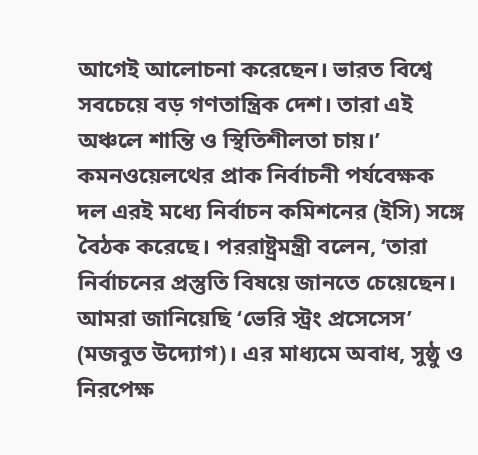আগেই আলোচনা করেছেন। ভারত বিশ্বে সবচেয়ে বড় গণতান্ত্রিক দেশ। তারা এই অঞ্চলে শান্তি ও স্থিতিশীলতা চায়।’
কমনওয়েলথের প্রাক নির্বাচনী পর্যবেক্ষক দল এরই মধ্যে নির্বাচন কমিশনের (ইসি) সঙ্গে বৈঠক করেছে। পররাষ্ট্রমন্ত্রী বলেন, ‘তারা নির্বাচনের প্রস্তুতি বিষয়ে জানতে চেয়েছেন। আমরা জানিয়েছি ‘ভেরি স্ট্রং প্রসেসেস’ (মজবুত উদ্যোগ)। এর মাধ্যমে অবাধ, সুষ্ঠু ও নিরপেক্ষ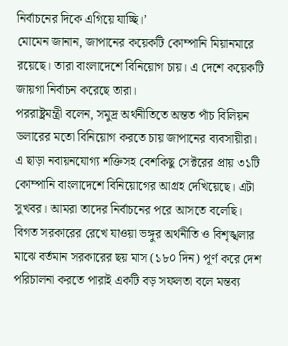নির্বাচনের দিকে এগিয়ে যাচ্ছি।’
মোমেন জানান, জাপানের কয়েকটি কোম্পানি মিয়ানমারে রয়েছে। তারা বাংলাদেশে বিনিয়োগ চায়। এ দেশে কয়েকটি জায়গা নির্বাচন করেছে তারা।
পররাষ্ট্রমন্ত্রী বলেন, সমুদ্র অর্থনীতিতে অন্তত পাঁচ বিলিয়ন ডলারের মতো বিনিয়োগ করতে চায় জাপানের ব্যবসায়ীরা। এ ছাড়া নবায়নযোগ্য শক্তিসহ বেশকিছু সেক্টরের প্রায় ৩১টি কোম্পানি বাংলাদেশে বিনিয়োগের আগ্রহ দেখিয়েছে। এটা সুখবর। আমরা তাদের নির্বাচনের পরে আসতে বলেছি।
বিগত সরকারের রেখে যাওয়া ভঙ্গুর অর্থনীতি ও বিশৃঙ্খলার মাঝে বর্তমান সরকারের ছয় মাস (১৮০ দিন) পূর্ণ করে দেশ পরিচালনা করতে পারাই একটি বড় সফলতা বলে মন্তব্য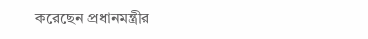করেছেন প্রধানমন্ত্রীর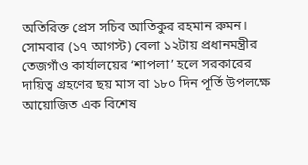অতিরিক্ত প্রেস সচিব আতিকুর রহমান রুমন।
সোমবার (১৭ আগস্ট) বেলা ১২টায় প্রধানমন্ত্রীর তেজগাঁও কার্যালয়ের ‘শাপলা’ হলে সরকারের দায়িত্ব গ্রহণের ছয় মাস বা ১৮০ দিন পূর্তি উপলক্ষে আয়োজিত এক বিশেষ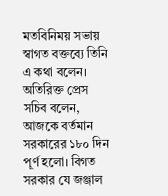মতবিনিময় সভায় স্বাগত বক্তব্যে তিনি এ কথা বলেন।
অতিরিক্ত প্রেস সচিব বলেন, আজকে বর্তমান সরকারের ১৮০ দিন পূর্ণ হলো। বিগত সরকার যে জঞ্জাল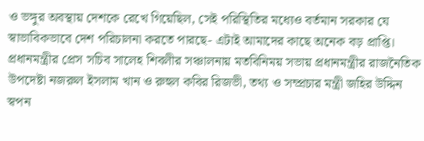ও ভঙ্গুর অবস্থায় দেশকে রেখে গিয়েছিল, সেই পরিস্থিতির মধ্যেও বর্তমান সরকার যে স্বাভাবিকভাবে দেশ পরিচালনা করতে পারছে- এটাই আমাদের কাছে অনেক বড় প্রাপ্তি।
প্রধানমন্ত্রীর প্রেস সচিব সালেহ শিবলীর সঞ্চালনায় মতবিনিময় সভায় প্রধানমন্ত্রীর রাজনৈতিক উপদেষ্টা নজরুল ইসলাম খান ও রুহুল কবির রিজভী, তথ্য ও সম্প্রচার মন্ত্রী জহির উদ্দিন স্বপন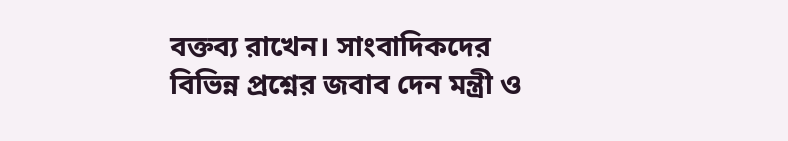বক্তব্য রাখেন। সাংবাদিকদের বিভিন্ন প্রশ্নের জবাব দেন মন্ত্রী ও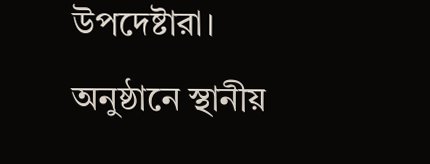উপদেষ্টারা।
অনুষ্ঠানে স্থানীয়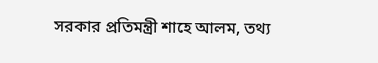সরকার প্রতিমন্ত্রী শাহে আলম, তথ্য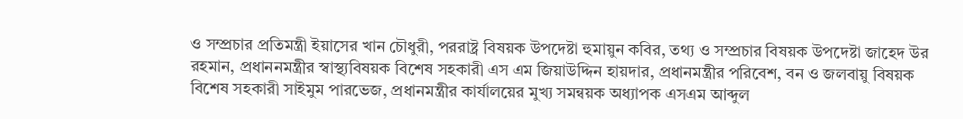ও সম্প্রচার প্রতিমন্ত্রী ইয়াসের খান চৌধুরী, পররাষ্ট্র বিষয়ক উপদেষ্টা হুমায়ুন কবির, তথ্য ও সম্প্রচার বিষয়ক উপদেষ্টা জাহেদ উর রহমান, প্রধাননমন্ত্রীর স্বাস্থ্যবিষয়ক বিশেষ সহকারী এস এম জিয়াউদ্দিন হায়দার, প্রধানমন্ত্রীর পরিবেশ, বন ও জলবায়ু বিষয়ক বিশেষ সহকারী সাইমুম পারভেজ, প্রধানমন্ত্রীর কার্যালয়ের মুখ্য সমন্বয়ক অধ্যাপক এসএম আব্দুল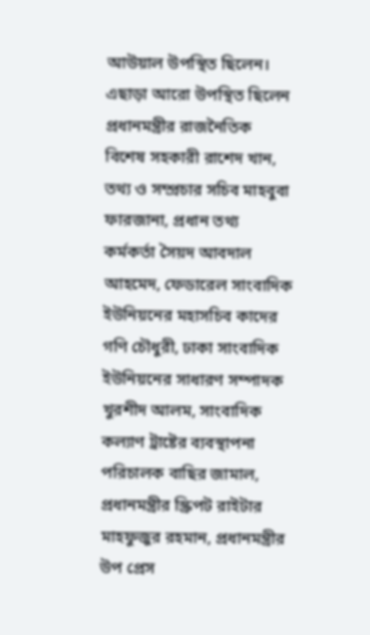আউয়াল উপস্থিত ছিলেন।
এছাড়া আরো উপস্থিত ছিলেন প্রধানমন্ত্রীর রাজনৈতিক বিশেষ সহকারী রাশেদ খান, তথ্য ও সম্প্রচার সচিব মাহবুবা ফারজানা, প্রধান তথ্য কর্মকর্তা সৈয়দ আবদাল আহমেদ, ফেডারেল সাংবাদিক ইউনিয়নের মহাসচিব কাদের গণি চৌধুরী, ঢাকা সাংবাদিক ইউনিয়নের সাধারণ সম্পাদক খুরশীদ আলম, সাংবাদিক কল্যাণ ট্রাষ্টের ব্যবস্থাপনা পরিচালক বাছির জামাল, প্রধানমন্ত্রীর স্ক্রিপট রাইটার মাহফুজুর রহমান, প্রধানমন্ত্রীর উপ প্রেস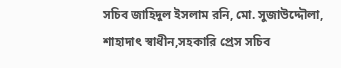সচিব জাহিদুল ইসলাম রনি, মো. সুজাউদ্দৌলা, শাহাদাৎ স্বাধীন,সহকারি প্রেস সচিব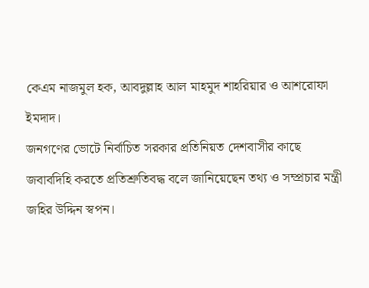কেএম নাজমুল হক, আবদুল্লাহ আল মাহমুদ শাহরিয়ার ও আশরোফা ইমদাদ।
জনগণের ভোটে নির্বাচিত সরকার প্রতিনিয়ত দেশবাসীর কাছে জবাবদিহি করতে প্রতিশ্রুতিবদ্ধ বলে জানিয়েছেন তথ্য ও সম্প্রচার মন্ত্রী জহির উদ্দিন স্বপন।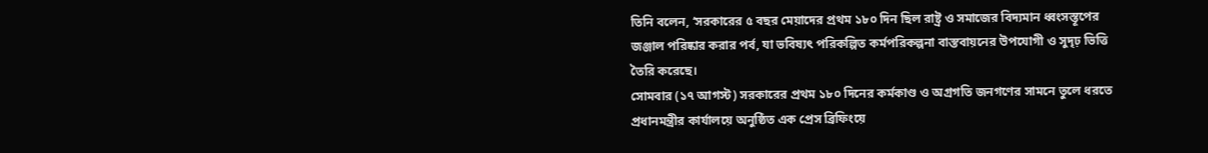তিনি বলেন, ‘সরকারের ৫ বছর মেয়াদের প্রথম ১৮০ দিন ছিল রাষ্ট্র ও সমাজের বিদ্যমান ধ্বংসস্তূপের জঞ্জাল পরিষ্কার করার পর্ব, যা ভবিষ্যৎ পরিকল্পিত কর্মপরিকল্পনা বাস্তবায়নের উপযোগী ও সুদৃঢ় ভিত্তি তৈরি করেছে।
সোমবার (১৭ আগস্ট) সরকারের প্রথম ১৮০ দিনের কর্মকাণ্ড ও অগ্রগতি জনগণের সামনে তুলে ধরতে প্রধানমন্ত্রীর কার্যালয়ে অনুষ্ঠিত এক প্রেস ব্রিফিংয়ে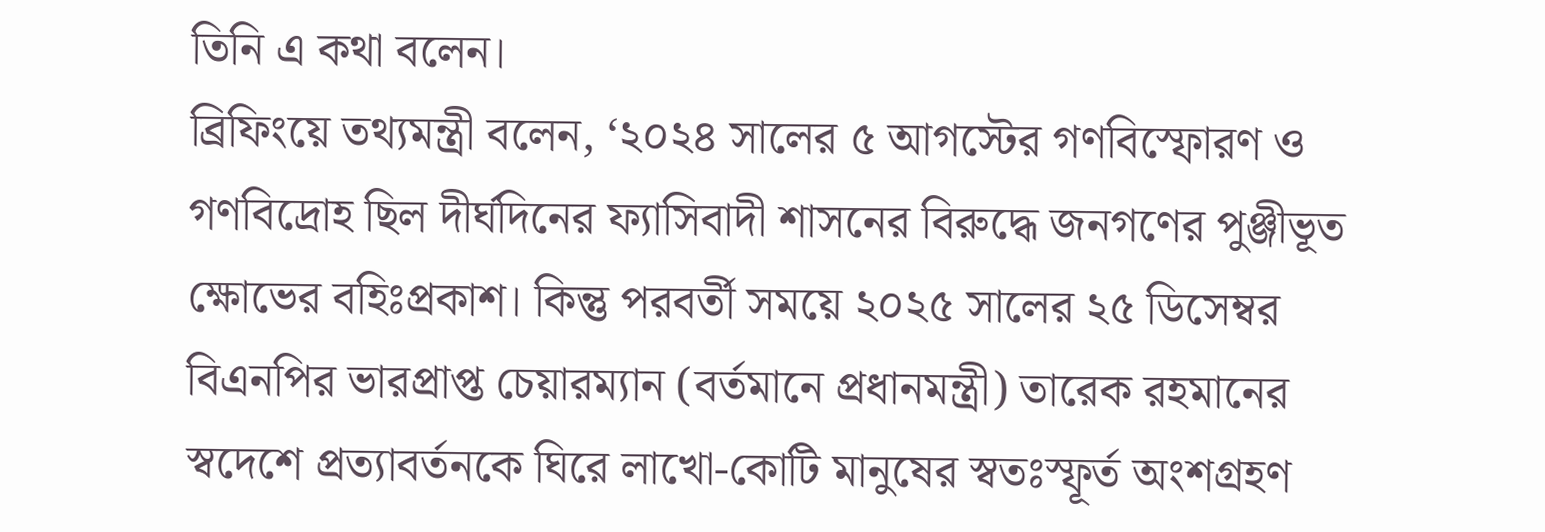তিনি এ কথা বলেন।
ব্রিফিংয়ে তথ্যমন্ত্রী বলেন, ‘২০২৪ সালের ৫ আগস্টের গণবিস্ফোরণ ও গণবিদ্রোহ ছিল দীর্ঘদিনের ফ্যাসিবাদী শাসনের বিরুদ্ধে জনগণের পুঞ্জীভূত ক্ষোভের বহিঃপ্রকাশ। কিন্তু পরবর্তী সময়ে ২০২৫ সালের ২৫ ডিসেম্বর বিএনপির ভারপ্রাপ্ত চেয়ারম্যান (বর্তমানে প্রধানমন্ত্রী) তারেক রহমানের স্বদেশে প্রত্যাবর্তনকে ঘিরে লাখো-কোটি মানুষের স্বতঃস্ফূর্ত অংশগ্রহণ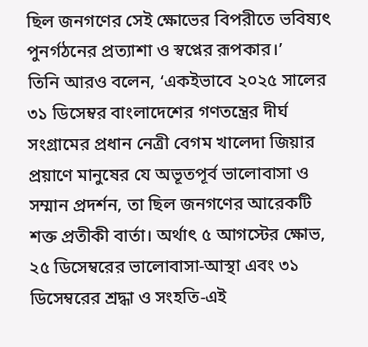ছিল জনগণের সেই ক্ষোভের বিপরীতে ভবিষ্যৎ পুনর্গঠনের প্রত্যাশা ও স্বপ্নের রূপকার।’
তিনি আরও বলেন, ‘একইভাবে ২০২৫ সালের ৩১ ডিসেম্বর বাংলাদেশের গণতন্ত্রের দীর্ঘ সংগ্রামের প্রধান নেত্রী বেগম খালেদা জিয়ার প্রয়াণে মানুষের যে অভূতপূর্ব ভালোবাসা ও সম্মান প্রদর্শন, তা ছিল জনগণের আরেকটি শক্ত প্রতীকী বার্তা। অর্থাৎ ৫ আগস্টের ক্ষোভ, ২৫ ডিসেম্বরের ভালোবাসা-আস্থা এবং ৩১ ডিসেম্বরের শ্রদ্ধা ও সংহতি-এই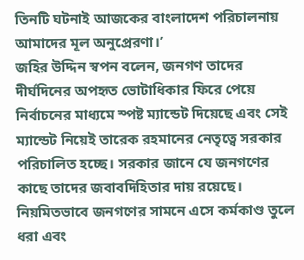তিনটি ঘটনাই আজকের বাংলাদেশ পরিচালনায় আমাদের মূল অনুপ্রেরণা।’
জহির উদ্দিন স্বপন বলেন, জনগণ তাদের দীর্ঘদিনের অপহৃত ভোটাধিকার ফিরে পেয়ে নির্বাচনের মাধ্যমে স্পষ্ট ম্যান্ডেট দিয়েছে এবং সেই ম্যান্ডেট নিয়েই তারেক রহমানের নেতৃত্বে সরকার পরিচালিত হচ্ছে। সরকার জানে যে জনগণের কাছে তাদের জবাবদিহিতার দায় রয়েছে। নিয়মিতভাবে জনগণের সামনে এসে কর্মকাণ্ড তুলে ধরা এবং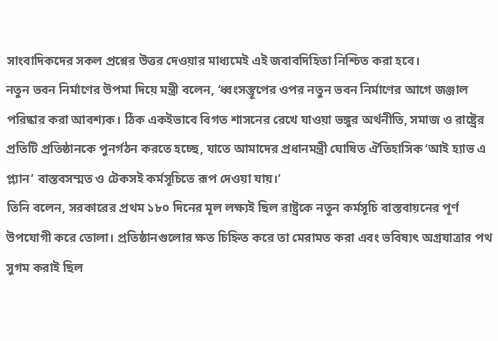সাংবাদিকদের সকল প্রশ্নের উত্তর দেওয়ার মাধ্যমেই এই জবাবদিহিতা নিশ্চিত করা হবে।
নতুন ভবন নির্মাণের উপমা দিয়ে মন্ত্রী বলেন, ‘ধ্বংসস্তূপের ওপর নতুন ভবন নির্মাণের আগে জঞ্জাল পরিষ্কার করা আবশ্যক। ঠিক একইভাবে বিগত শাসনের রেখে যাওয়া ভঙ্গুর অর্থনীতি, সমাজ ও রাষ্ট্রের প্রতিটি প্রতিষ্ঠানকে পুনর্গঠন করতে হচ্ছে, যাতে আমাদের প্রধানমন্ত্রী ঘোষিত ঐতিহাসিক ‘আই হ্যাভ এ প্ল্যান’ বাস্তবসম্মত ও টেকসই কর্মসূচিতে রূপ দেওয়া যায়।’
তিনি বলেন, সরকারের প্রথম ১৮০ দিনের মূল লক্ষ্যই ছিল রাষ্ট্রকে নতুন কর্মসূচি বাস্তবায়নের পূর্ণ উপযোগী করে তোলা। প্রতিষ্ঠানগুলোর ক্ষত চিহ্নিত করে তা মেরামত করা এবং ভবিষ্যৎ অগ্রযাত্রার পথ সুগম করাই ছিল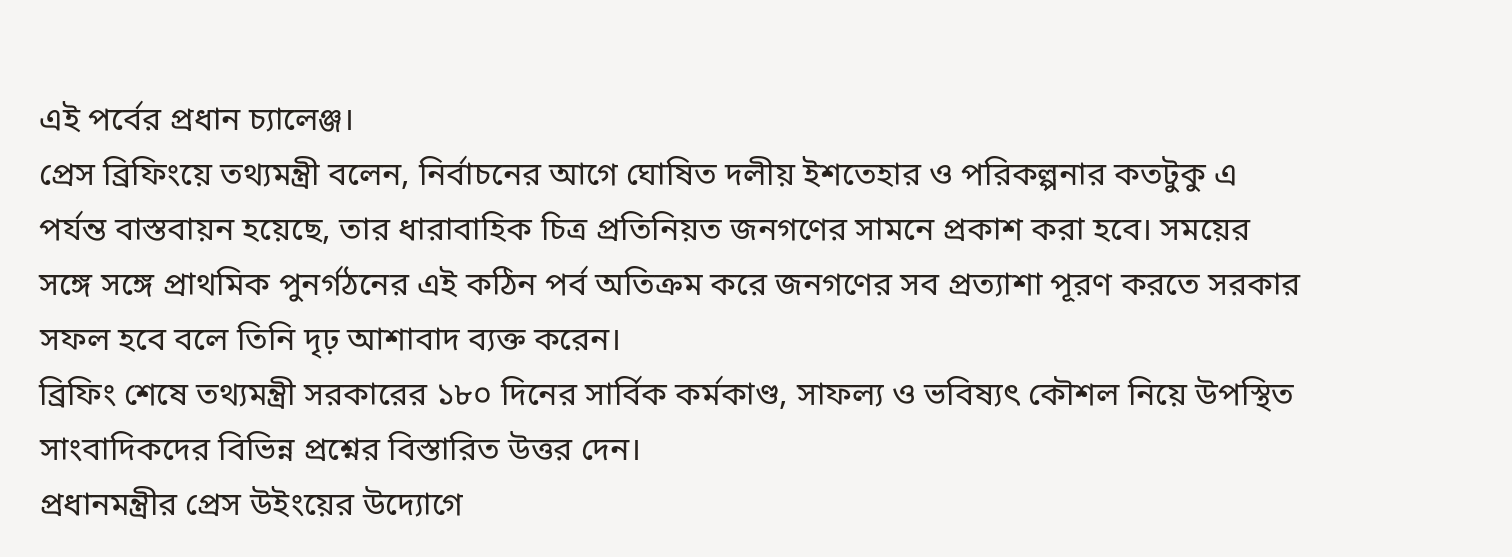এই পর্বের প্রধান চ্যালেঞ্জ।
প্রেস ব্রিফিংয়ে তথ্যমন্ত্রী বলেন, নির্বাচনের আগে ঘোষিত দলীয় ইশতেহার ও পরিকল্পনার কতটুকু এ পর্যন্ত বাস্তবায়ন হয়েছে, তার ধারাবাহিক চিত্র প্রতিনিয়ত জনগণের সামনে প্রকাশ করা হবে। সময়ের সঙ্গে সঙ্গে প্রাথমিক পুনর্গঠনের এই কঠিন পর্ব অতিক্রম করে জনগণের সব প্রত্যাশা পূরণ করতে সরকার সফল হবে বলে তিনি দৃঢ় আশাবাদ ব্যক্ত করেন।
ব্রিফিং শেষে তথ্যমন্ত্রী সরকারের ১৮০ দিনের সার্বিক কর্মকাণ্ড, সাফল্য ও ভবিষ্যৎ কৌশল নিয়ে উপস্থিত সাংবাদিকদের বিভিন্ন প্রশ্নের বিস্তারিত উত্তর দেন।
প্রধানমন্ত্রীর প্রেস উইংয়ের উদ্যোগে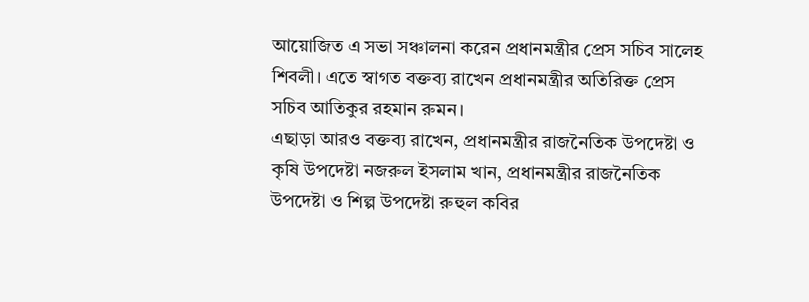আয়োজিত এ সভা সঞ্চালনা করেন প্রধানমন্ত্রীর প্রেস সচিব সালেহ শিবলী। এতে স্বাগত বক্তব্য রাখেন প্রধানমন্ত্রীর অতিরিক্ত প্রেস সচিব আতিকুর রহমান রুমন।
এছাড়া আরও বক্তব্য রাখেন, প্রধানমন্ত্রীর রাজনৈতিক উপদেষ্টা ও কৃষি উপদেষ্টা নজরুল ইসলাম খান, প্রধানমন্ত্রীর রাজনৈতিক উপদেষ্টা ও শিল্প উপদেষ্টা রুহুল কবির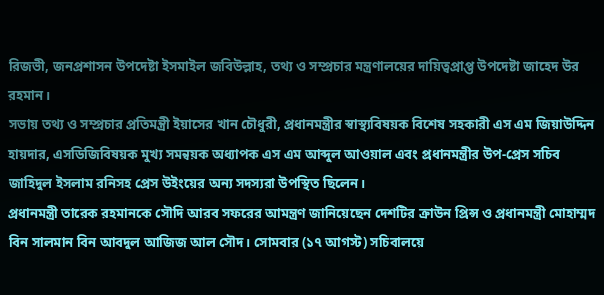রিজভী, জনপ্রশাসন উপদেষ্টা ইসমাইল জবিউল্লাহ, তথ্য ও সম্প্রচার মন্ত্রণালয়ের দায়িত্বপ্রাপ্ত উপদেষ্টা জাহেদ উর রহমান।
সভায় তথ্য ও সম্প্রচার প্রতিমন্ত্রী ইয়াসের খান চৌধুরী, প্রধানমন্ত্রীর স্বাস্থ্যবিষয়ক বিশেষ সহকারী এস এম জিয়াউদ্দিন হায়দার, এসডিজিবিষয়ক মুখ্য সমন্বয়ক অধ্যাপক এস এম আব্দুল আওয়াল এবং প্রধানমন্ত্রীর উপ-প্রেস সচিব জাহিদুল ইসলাম রনিসহ প্রেস উইংয়ের অন্য সদস্যরা উপস্থিত ছিলেন।
প্রধানমন্ত্রী তারেক রহমানকে সৌদি আরব সফরের আমন্ত্রণ জানিয়েছেন দেশটির ক্রাউন প্রিন্স ও প্রধানমন্ত্রী মোহাম্মদ বিন সালমান বিন আবদুল আজিজ আল সৌদ। সোমবার (১৭ আগস্ট) সচিবালয়ে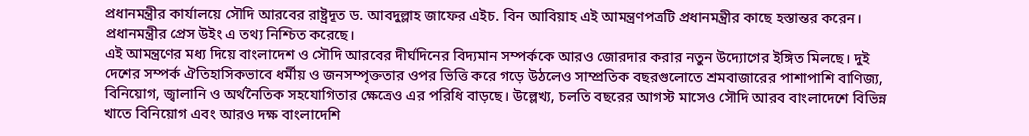প্রধানমন্ত্রীর কার্যালয়ে সৌদি আরবের রাষ্ট্রদূত ড. আবদুল্লাহ জাফের এইচ. বিন আবিয়াহ এই আমন্ত্রণপত্রটি প্রধানমন্ত্রীর কাছে হস্তান্তর করেন। প্রধানমন্ত্রীর প্রেস উইং এ তথ্য নিশ্চিত করেছে।
এই আমন্ত্রণের মধ্য দিয়ে বাংলাদেশ ও সৌদি আরবের দীর্ঘদিনের বিদ্যমান সম্পর্ককে আরও জোরদার করার নতুন উদ্যোগের ইঙ্গিত মিলছে। দুই দেশের সম্পর্ক ঐতিহাসিকভাবে ধর্মীয় ও জনসম্পৃক্ততার ওপর ভিত্তি করে গড়ে উঠলেও সাম্প্রতিক বছরগুলোতে শ্রমবাজারের পাশাপাশি বাণিজ্য, বিনিয়োগ, জ্বালানি ও অর্থনৈতিক সহযোগিতার ক্ষেত্রেও এর পরিধি বাড়ছে। উল্লেখ্য, চলতি বছরের আগস্ট মাসেও সৌদি আরব বাংলাদেশে বিভিন্ন খাতে বিনিয়োগ এবং আরও দক্ষ বাংলাদেশি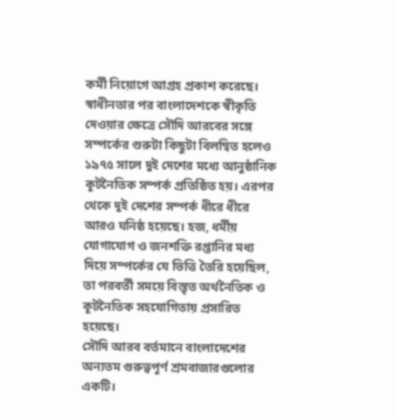কর্মী নিয়োগে আগ্রহ প্রকাশ করেছে।
স্বাধীনতার পর বাংলাদেশকে স্বীকৃতি দেওয়ার ক্ষেত্রে সৌদি আরবের সঙ্গে সম্পর্কের শুরুটা কিছুটা বিলম্বিত হলেও ১৯৭৫ সালে দুই দেশের মধ্যে আনুষ্ঠানিক কূটনৈতিক সম্পর্ক প্রতিষ্ঠিত হয়। এরপর থেকে দুই দেশের সম্পর্ক ধীরে ধীরে আরও ঘনিষ্ঠ হয়েছে। হজ, ধর্মীয় যোগাযোগ ও জনশক্তি রপ্তানির মধ্য দিয়ে সম্পর্কের যে ভিত্তি তৈরি হয়েছিল, তা পরবর্তী সময়ে বিস্তৃত অর্থনৈতিক ও কূটনৈতিক সহযোগিতায় প্রসারিত হয়েছে।
সৌদি আরব বর্তমানে বাংলাদেশের অন্যতম গুরুত্বপূর্ণ শ্রমবাজারগুলোর একটি।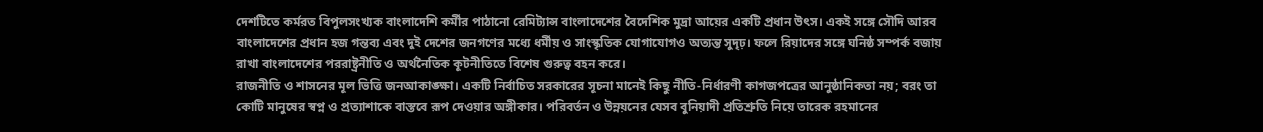দেশটিতে কর্মরত বিপুলসংখ্যক বাংলাদেশি কর্মীর পাঠানো রেমিট্যান্স বাংলাদেশের বৈদেশিক মুদ্রা আয়ের একটি প্রধান উৎস। একই সঙ্গে সৌদি আরব বাংলাদেশের প্রধান হজ গন্তব্য এবং দুই দেশের জনগণের মধ্যে ধর্মীয় ও সাংস্কৃতিক যোগাযোগও অত্যন্ত সুদৃঢ়। ফলে রিয়াদের সঙ্গে ঘনিষ্ঠ সম্পর্ক বজায় রাখা বাংলাদেশের পররাষ্ট্রনীতি ও অর্থনৈতিক কূটনীতিতে বিশেষ গুরুত্ব বহন করে।
রাজনীতি ও শাসনের মূল ভিত্তি জনআকাঙ্ক্ষা। একটি নির্বাচিত সরকারের সূচনা মানেই কিছু নীতি-নির্ধারণী কাগজপত্রের আনুষ্ঠানিকতা নয়; বরং তা কোটি মানুষের স্বপ্ন ও প্রত্যাশাকে বাস্তবে রূপ দেওয়ার অঙ্গীকার। পরিবর্তন ও উন্নয়নের যেসব বুনিয়াদী প্রতিশ্রুতি নিয়ে তারেক রহমানের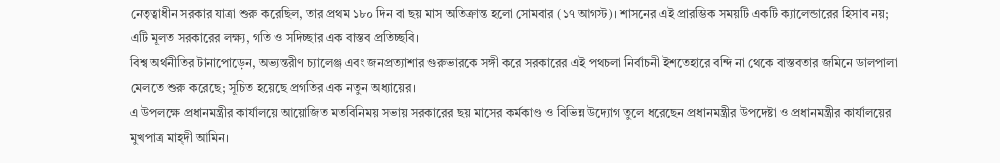নেতৃত্বাধীন সরকার যাত্রা শুরু করেছিল, তার প্রথম ১৮০ দিন বা ছয় মাস অতিক্রান্ত হলো সোমবার (১৭ আগস্ট)। শাসনের এই প্রারম্ভিক সময়টি একটি ক্যালেন্ডারের হিসাব নয়; এটি মূলত সরকারের লক্ষ্য, গতি ও সদিচ্ছার এক বাস্তব প্রতিচ্ছবি।
বিশ্ব অর্থনীতির টানাপোড়েন, অভ্যন্তরীণ চ্যালেঞ্জ এবং জনপ্রত্যাশার গুরুভারকে সঙ্গী করে সরকারের এই পথচলা নির্বাচনী ইশতেহারে বন্দি না থেকে বাস্তবতার জমিনে ডালপালা মেলতে শুরু করেছে; সূচিত হয়েছে প্রগতির এক নতুন অধ্যায়ের।
এ উপলক্ষে প্রধানমন্ত্রীর কার্যালয়ে আয়োজিত মতবিনিময় সভায় সরকারের ছয় মাসের কর্মকাণ্ড ও বিভিন্ন উদ্যোগ তুলে ধরেছেন প্রধানমন্ত্রীর উপদেষ্টা ও প্রধানমন্ত্রীর কার্যালয়ের মুখপাত্র মাহ্দী আমিন।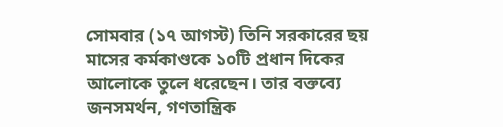সোমবার (১৭ আগস্ট) তিনি সরকারের ছয় মাসের কর্মকাণ্ডকে ১০টি প্রধান দিকের আলোকে তুলে ধরেছেন। তার বক্তব্যে জনসমর্থন, গণতান্ত্রিক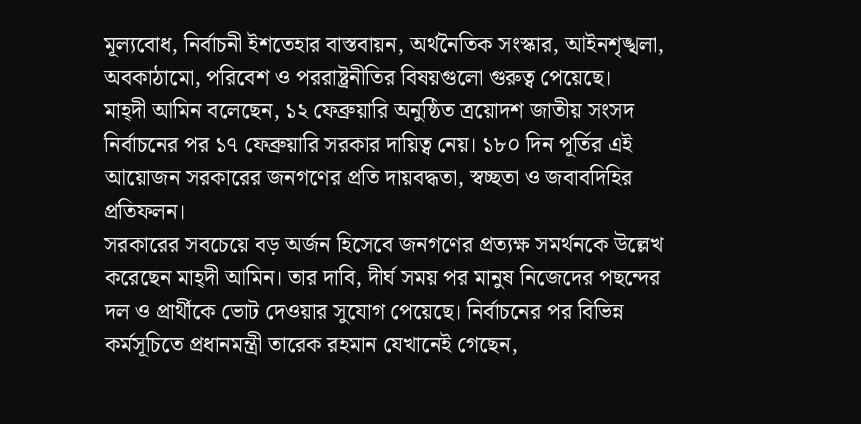মূল্যবোধ, নির্বাচনী ইশতেহার বাস্তবায়ন, অর্থনৈতিক সংস্কার, আইনশৃঙ্খলা, অবকাঠামো, পরিবেশ ও পররাষ্ট্রনীতির বিষয়গুলো গুরুত্ব পেয়েছে।
মাহ্দী আমিন বলেছেন, ১২ ফেব্রুয়ারি অনুষ্ঠিত ত্রয়োদশ জাতীয় সংসদ নির্বাচনের পর ১৭ ফেব্রুয়ারি সরকার দায়িত্ব নেয়। ১৮০ দিন পূর্তির এই আয়োজন সরকারের জনগণের প্রতি দায়বদ্ধতা, স্বচ্ছতা ও জবাবদিহির প্রতিফলন।
সরকারের সবচেয়ে বড় অর্জন হিসেবে জনগণের প্রত্যক্ষ সমর্থনকে উল্লেখ করেছেন মাহ্দী আমিন। তার দাবি, দীর্ঘ সময় পর মানুষ নিজেদের পছন্দের দল ও প্রার্থীকে ভোট দেওয়ার সুযোগ পেয়েছে। নির্বাচনের পর বিভিন্ন কর্মসূচিতে প্রধানমন্ত্রী তারেক রহমান যেখানেই গেছেন,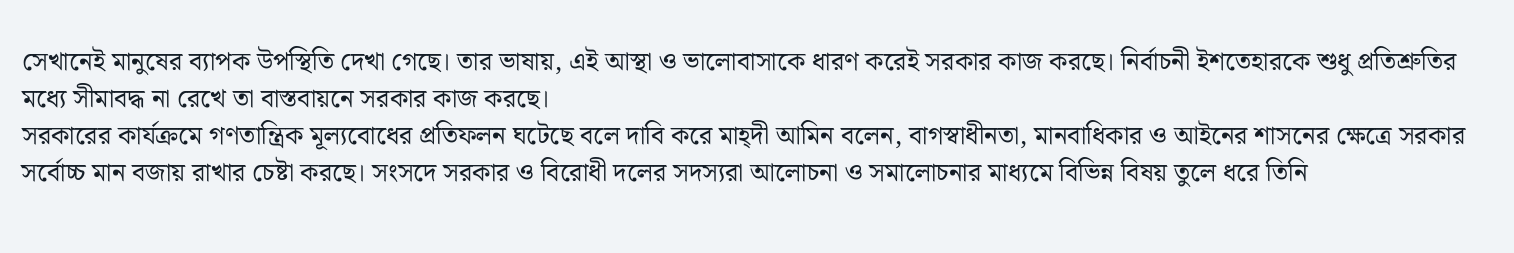সেখানেই মানুষের ব্যাপক উপস্থিতি দেখা গেছে। তার ভাষায়, এই আস্থা ও ভালোবাসাকে ধারণ করেই সরকার কাজ করছে। নির্বাচনী ইশতেহারকে শুধু প্রতিশ্রুতির মধ্যে সীমাবদ্ধ না রেখে তা বাস্তবায়নে সরকার কাজ করছে।
সরকারের কার্যক্রমে গণতান্ত্রিক মূল্যবোধের প্রতিফলন ঘটেছে বলে দাবি করে মাহ্দী আমিন বলেন, বাগস্বাধীনতা, মানবাধিকার ও আইনের শাসনের ক্ষেত্রে সরকার সর্বোচ্চ মান বজায় রাখার চেষ্টা করছে। সংসদে সরকার ও বিরোধী দলের সদস্যরা আলোচনা ও সমালোচনার মাধ্যমে বিভিন্ন বিষয় তুলে ধরে তিনি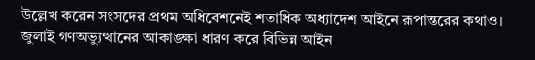উল্লেখ করেন সংসদের প্রথম অধিবেশনেই শতাধিক অধ্যাদেশ আইনে রূপান্তরের কথাও। জুলাই গণঅভ্যুত্থানের আকাঙ্ক্ষা ধারণ করে বিভিন্ন আইন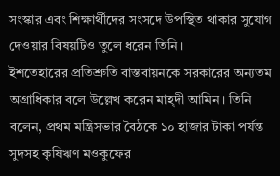সংস্কার এবং শিক্ষার্থীদের সংসদে উপস্থিত থাকার সুযোগ দেওয়ার বিষয়টিও তুলে ধরেন তিনি।
ইশতেহারের প্রতিশ্রুতি বাস্তবায়নকে সরকারের অন্যতম অগ্রাধিকার বলে উল্লেখ করেন মাহ্দী আমিন। তিনি বলেন, প্রথম মন্ত্রিসভার বৈঠকে ১০ হাজার টাকা পর্যন্ত সুদসহ কৃষিঋণ মওকুফের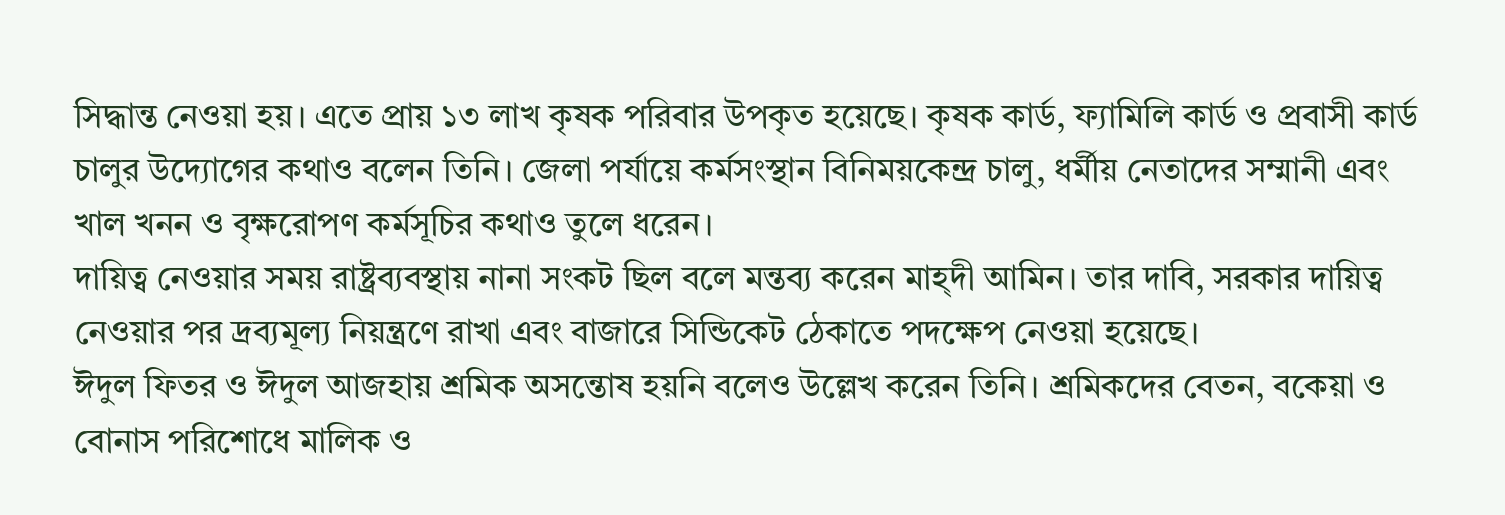সিদ্ধান্ত নেওয়া হয়। এতে প্রায় ১৩ লাখ কৃষক পরিবার উপকৃত হয়েছে। কৃষক কার্ড, ফ্যামিলি কার্ড ও প্রবাসী কার্ড চালুর উদ্যোগের কথাও বলেন তিনি। জেলা পর্যায়ে কর্মসংস্থান বিনিময়কেন্দ্র চালু, ধর্মীয় নেতাদের সম্মানী এবং খাল খনন ও বৃক্ষরোপণ কর্মসূচির কথাও তুলে ধরেন।
দায়িত্ব নেওয়ার সময় রাষ্ট্রব্যবস্থায় নানা সংকট ছিল বলে মন্তব্য করেন মাহ্দী আমিন। তার দাবি, সরকার দায়িত্ব নেওয়ার পর দ্রব্যমূল্য নিয়ন্ত্রণে রাখা এবং বাজারে সিন্ডিকেট ঠেকাতে পদক্ষেপ নেওয়া হয়েছে।
ঈদুল ফিতর ও ঈদুল আজহায় শ্রমিক অসন্তোষ হয়নি বলেও উল্লেখ করেন তিনি। শ্রমিকদের বেতন, বকেয়া ও বোনাস পরিশোধে মালিক ও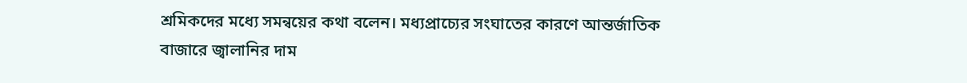শ্রমিকদের মধ্যে সমন্বয়ের কথা বলেন। মধ্যপ্রাচ্যের সংঘাতের কারণে আন্তর্জাতিক বাজারে জ্বালানির দাম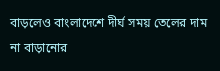বাড়লেও বাংলাদেশে দীর্ঘ সময় তেলের দাম না বাড়ানোর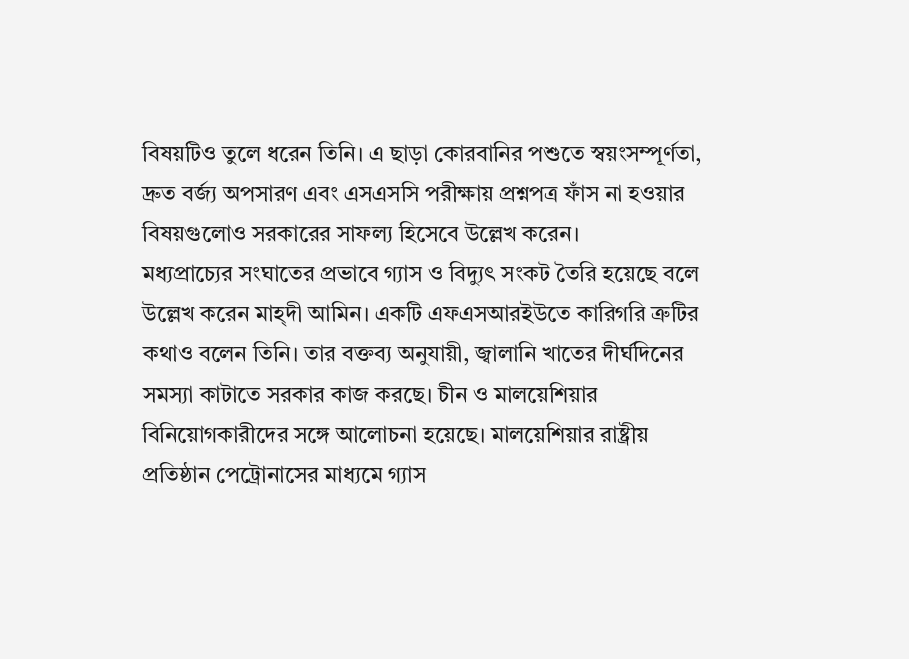বিষয়টিও তুলে ধরেন তিনি। এ ছাড়া কোরবানির পশুতে স্বয়ংসম্পূর্ণতা, দ্রুত বর্জ্য অপসারণ এবং এসএসসি পরীক্ষায় প্রশ্নপত্র ফাঁস না হওয়ার বিষয়গুলোও সরকারের সাফল্য হিসেবে উল্লেখ করেন।
মধ্যপ্রাচ্যের সংঘাতের প্রভাবে গ্যাস ও বিদ্যুৎ সংকট তৈরি হয়েছে বলে উল্লেখ করেন মাহ্দী আমিন। একটি এফএসআরইউতে কারিগরি ত্রুটির কথাও বলেন তিনি। তার বক্তব্য অনুযায়ী, জ্বালানি খাতের দীর্ঘদিনের সমস্যা কাটাতে সরকার কাজ করছে। চীন ও মালয়েশিয়ার বিনিয়োগকারীদের সঙ্গে আলোচনা হয়েছে। মালয়েশিয়ার রাষ্ট্রীয় প্রতিষ্ঠান পেট্রোনাসের মাধ্যমে গ্যাস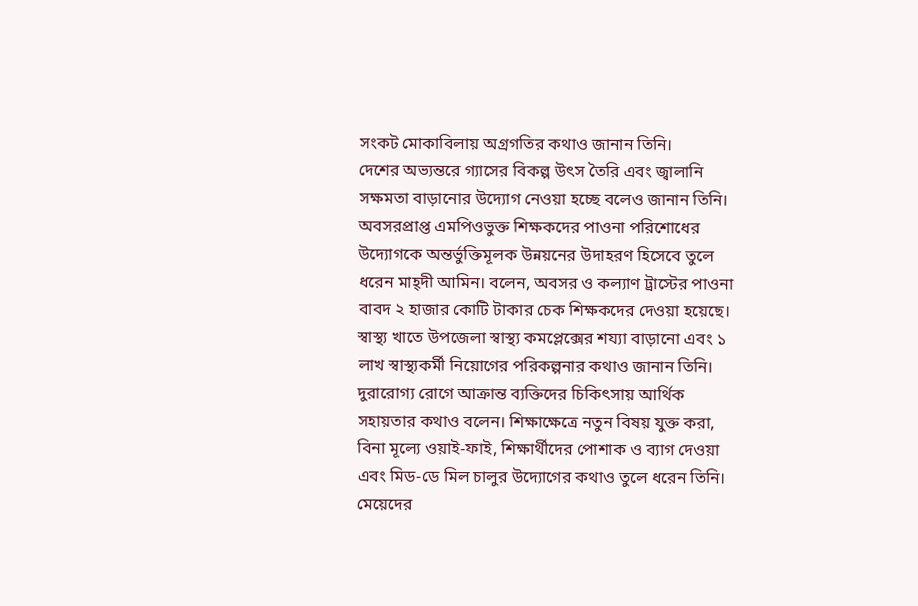সংকট মোকাবিলায় অগ্রগতির কথাও জানান তিনি।
দেশের অভ্যন্তরে গ্যাসের বিকল্প উৎস তৈরি এবং জ্বালানি সক্ষমতা বাড়ানোর উদ্যোগ নেওয়া হচ্ছে বলেও জানান তিনি।
অবসরপ্রাপ্ত এমপিওভুক্ত শিক্ষকদের পাওনা পরিশোধের উদ্যোগকে অন্তর্ভুক্তিমূলক উন্নয়নের উদাহরণ হিসেবে তুলে ধরেন মাহ্দী আমিন। বলেন, অবসর ও কল্যাণ ট্রাস্টের পাওনা বাবদ ২ হাজার কোটি টাকার চেক শিক্ষকদের দেওয়া হয়েছে।
স্বাস্থ্য খাতে উপজেলা স্বাস্থ্য কমপ্লেক্সের শয্যা বাড়ানো এবং ১ লাখ স্বাস্থ্যকর্মী নিয়োগের পরিকল্পনার কথাও জানান তিনি। দুরারোগ্য রোগে আক্রান্ত ব্যক্তিদের চিকিৎসায় আর্থিক সহায়তার কথাও বলেন। শিক্ষাক্ষেত্রে নতুন বিষয় যুক্ত করা, বিনা মূল্যে ওয়াই-ফাই, শিক্ষার্থীদের পোশাক ও ব্যাগ দেওয়া এবং মিড-ডে মিল চালুর উদ্যোগের কথাও তুলে ধরেন তিনি।
মেয়েদের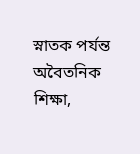স্নাতক পর্যন্ত অবৈতনিক শিক্ষা,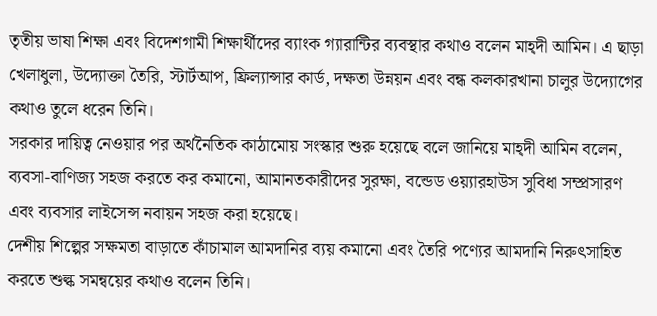তৃতীয় ভাষা শিক্ষা এবং বিদেশগামী শিক্ষার্থীদের ব্যাংক গ্যারান্টির ব্যবস্থার কথাও বলেন মাহ্দী আমিন। এ ছাড়া খেলাধুলা, উদ্যোক্তা তৈরি, স্টার্টআপ, ফ্রিল্যান্সার কার্ড, দক্ষতা উন্নয়ন এবং বন্ধ কলকারখানা চালুর উদ্যোগের কথাও তুলে ধরেন তিনি।
সরকার দায়িত্ব নেওয়ার পর অর্থনৈতিক কাঠামোয় সংস্কার শুরু হয়েছে বলে জানিয়ে মাহ্দী আমিন বলেন, ব্যবসা-বাণিজ্য সহজ করতে কর কমানো, আমানতকারীদের সুরক্ষা, বন্ডেড ওয়্যারহাউস সুবিধা সম্প্রসারণ এবং ব্যবসার লাইসেন্স নবায়ন সহজ করা হয়েছে।
দেশীয় শিল্পের সক্ষমতা বাড়াতে কাঁচামাল আমদানির ব্যয় কমানো এবং তৈরি পণ্যের আমদানি নিরুৎসাহিত করতে শুল্ক সমন্বয়ের কথাও বলেন তিনি।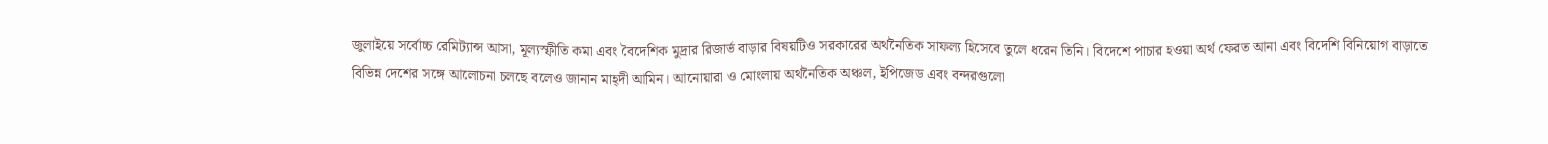জুলাইয়ে সর্বোচ্চ রেমিট্যান্স আসা, মূল্যস্ফীতি কমা এবং বৈদেশিক মুদ্রার রিজার্ভ বাড়ার বিষয়টিও সরকারের অর্থনৈতিক সাফল্য হিসেবে তুলে ধরেন তিনি। বিদেশে পাচার হওয়া অর্থ ফেরত আনা এবং বিদেশি বিনিয়োগ বাড়াতে বিভিন্ন দেশের সঙ্গে আলোচনা চলছে বলেও জানান মাহ্দী আমিন। আনোয়ারা ও মোংলায় অর্থনৈতিক অঞ্চল, ইপিজেড এবং বন্দরগুলো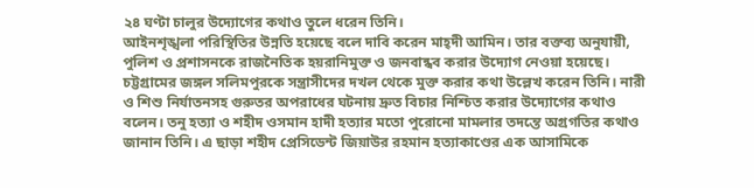২৪ ঘণ্টা চালুর উদ্যোগের কথাও তুলে ধরেন তিনি।
আইনশৃঙ্খলা পরিস্থিতির উন্নতি হয়েছে বলে দাবি করেন মাহ্দী আমিন। তার বক্তব্য অনুযায়ী, পুলিশ ও প্রশাসনকে রাজনৈতিক হয়রানিমুক্ত ও জনবান্ধব করার উদ্যোগ নেওয়া হয়েছে। চট্টগ্রামের জঙ্গল সলিমপুরকে সন্ত্রাসীদের দখল থেকে মুক্ত করার কথা উল্লেখ করেন তিনি। নারী ও শিশু নির্যাতনসহ গুরুতর অপরাধের ঘটনায় দ্রুত বিচার নিশ্চিত করার উদ্যোগের কথাও বলেন। তনু হত্যা ও শহীদ ওসমান হাদী হত্যার মতো পুরোনো মামলার তদন্তে অগ্রগতির কথাও জানান তিনি। এ ছাড়া শহীদ প্রেসিডেন্ট জিয়াউর রহমান হত্যাকাণ্ডের এক আসামিকে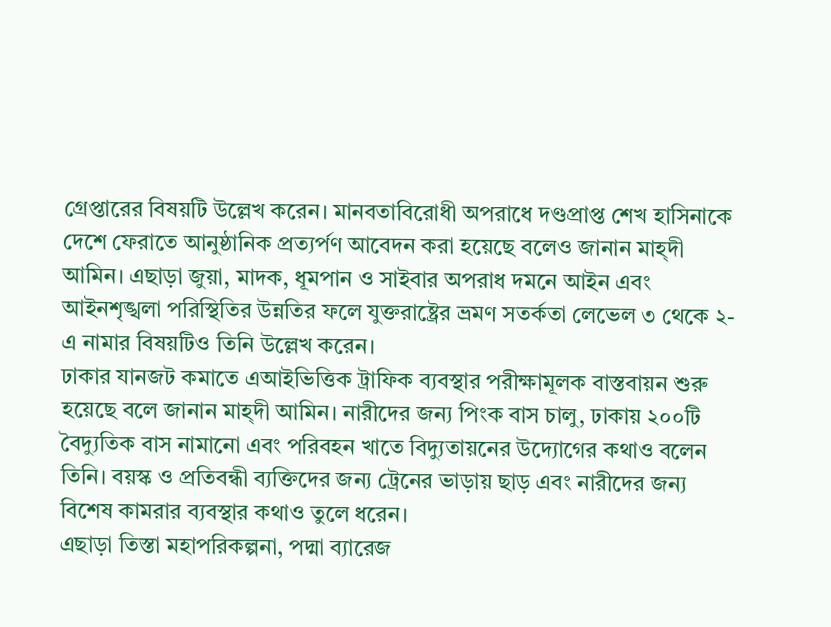গ্রেপ্তারের বিষয়টি উল্লেখ করেন। মানবতাবিরোধী অপরাধে দণ্ডপ্রাপ্ত শেখ হাসিনাকে দেশে ফেরাতে আনুষ্ঠানিক প্রত্যর্পণ আবেদন করা হয়েছে বলেও জানান মাহ্দী আমিন। এছাড়া জুয়া, মাদক, ধূমপান ও সাইবার অপরাধ দমনে আইন এবং আইনশৃঙ্খলা পরিস্থিতির উন্নতির ফলে যুক্তরাষ্ট্রের ভ্রমণ সতর্কতা লেভেল ৩ থেকে ২-এ নামার বিষয়টিও তিনি উল্লেখ করেন।
ঢাকার যানজট কমাতে এআইভিত্তিক ট্রাফিক ব্যবস্থার পরীক্ষামূলক বাস্তবায়ন শুরু হয়েছে বলে জানান মাহ্দী আমিন। নারীদের জন্য পিংক বাস চালু, ঢাকায় ২০০টি বৈদ্যুতিক বাস নামানো এবং পরিবহন খাতে বিদ্যুতায়নের উদ্যোগের কথাও বলেন তিনি। বয়স্ক ও প্রতিবন্ধী ব্যক্তিদের জন্য ট্রেনের ভাড়ায় ছাড় এবং নারীদের জন্য বিশেষ কামরার ব্যবস্থার কথাও তুলে ধরেন।
এছাড়া তিস্তা মহাপরিকল্পনা, পদ্মা ব্যারেজ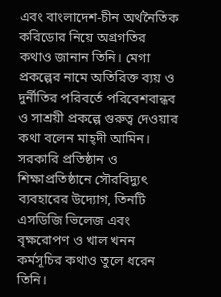এবং বাংলাদেশ-চীন অর্থনৈতিক করিডোর নিয়ে অগ্রগতির কথাও জানান তিনি। মেগা প্রকল্পের নামে অতিরিক্ত ব্যয় ও দুর্নীতির পরিবর্তে পরিবেশবান্ধব ও সাশ্রয়ী প্রকল্পে গুরুত্ব দেওয়ার কথা বলেন মাহ্দী আমিন। সরকারি প্রতিষ্ঠান ও শিক্ষাপ্রতিষ্ঠানে সৌরবিদ্যুৎ ব্যবহারের উদ্যোগ, তিনটি এসডিজি ভিলেজ এবং বৃক্ষরোপণ ও খাল খনন কর্মসূচির কথাও তুলে ধরেন তিনি।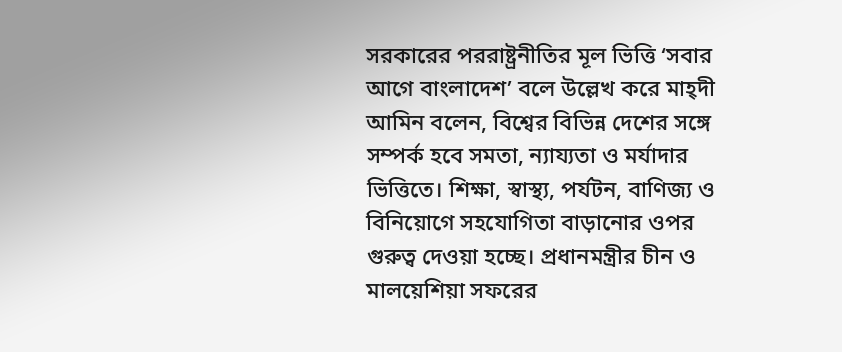সরকারের পররাষ্ট্রনীতির মূল ভিত্তি ‘সবার আগে বাংলাদেশ’ বলে উল্লেখ করে মাহ্দী আমিন বলেন, বিশ্বের বিভিন্ন দেশের সঙ্গে সম্পর্ক হবে সমতা, ন্যায্যতা ও মর্যাদার ভিত্তিতে। শিক্ষা, স্বাস্থ্য, পর্যটন, বাণিজ্য ও বিনিয়োগে সহযোগিতা বাড়ানোর ওপর গুরুত্ব দেওয়া হচ্ছে। প্রধানমন্ত্রীর চীন ও মালয়েশিয়া সফরের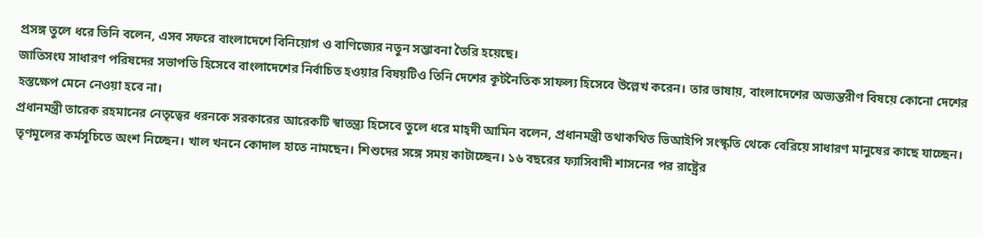প্রসঙ্গ তুলে ধরে তিনি বলেন, এসব সফরে বাংলাদেশে বিনিয়োগ ও বাণিজ্যের নতুন সম্ভাবনা তৈরি হয়েছে।
জাতিসংঘ সাধারণ পরিষদের সভাপতি হিসেবে বাংলাদেশের নির্বাচিত হওয়ার বিষয়টিও তিনি দেশের কূটনৈতিক সাফল্য হিসেবে উল্লেখ করেন। তার ভাষায়, বাংলাদেশের অভ্যন্তরীণ বিষয়ে কোনো দেশের হস্তক্ষেপ মেনে নেওয়া হবে না।
প্রধানমন্ত্রী তারেক রহমানের নেতৃত্বের ধরনকে সরকারের আরেকটি স্বাতন্ত্র্য হিসেবে তুলে ধরে মাহ্দী আমিন বলেন, প্রধানমন্ত্রী তথাকথিত ভিআইপি সংস্কৃতি থেকে বেরিয়ে সাধারণ মানুষের কাছে যাচ্ছেন। তৃণমূলের কর্মসূচিতে অংশ নিচ্ছেন। খাল খননে কোদাল হাতে নামছেন। শিশুদের সঙ্গে সময় কাটাচ্ছেন। ১৬ বছরের ফ্যাসিবাদী শাসনের পর রাষ্ট্রের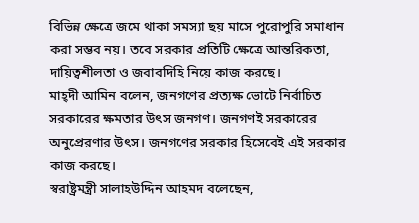বিভিন্ন ক্ষেত্রে জমে থাকা সমস্যা ছয় মাসে পুরোপুরি সমাধান করা সম্ভব নয়। তবে সরকার প্রতিটি ক্ষেত্রে আন্তরিকতা, দায়িত্বশীলতা ও জবাবদিহি নিয়ে কাজ করছে।
মাহ্দী আমিন বলেন, জনগণের প্রত্যক্ষ ভোটে নির্বাচিত সরকারের ক্ষমতার উৎস জনগণ। জনগণই সরকারের অনুপ্রেরণার উৎস। জনগণের সরকার হিসেবেই এই সরকার কাজ করছে।
স্বরাষ্ট্রমন্ত্রী সালাহউদ্দিন আহমদ বলেছেন,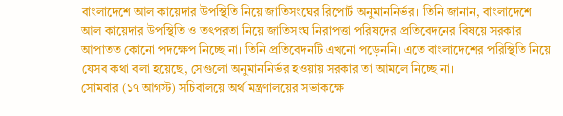বাংলাদেশে আল কায়েদার উপস্থিতি নিয়ে জাতিসংঘের রিপোর্ট অনুমাননির্ভর। তিনি জানান, বাংলাদেশে আল কায়েদার উপস্থিতি ও তৎপরতা নিয়ে জাতিসংঘ নিরাপত্তা পরিষদের প্রতিবেদনের বিষয়ে সরকার আপাতত কোনো পদক্ষেপ নিচ্ছে না। তিনি প্রতিবেদনটি এখনো পড়েননি। এতে বাংলাদেশের পরিস্থিতি নিয়ে যেসব কথা বলা হয়েছে, সেগুলো অনুমাননির্ভর হওয়ায় সরকার তা আমলে নিচ্ছে না।
সোমবার (১৭ আগস্ট) সচিবালয়ে অর্থ মন্ত্রণালয়ের সভাকক্ষে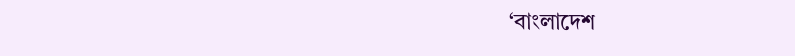‘বাংলাদেশ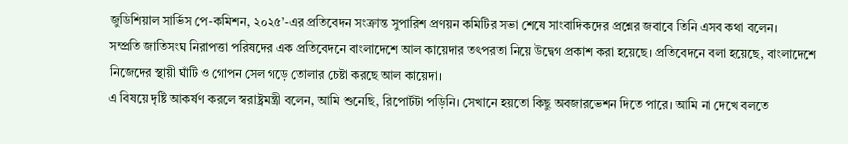জুডিশিয়াল সার্ভিস পে-কমিশন, ২০২৫’-এর প্রতিবেদন সংক্রান্ত সুপারিশ প্রণয়ন কমিটির সভা শেষে সাংবাদিকদের প্রশ্নের জবাবে তিনি এসব কথা বলেন।
সম্প্রতি জাতিসংঘ নিরাপত্তা পরিষদের এক প্রতিবেদনে বাংলাদেশে আল কায়েদার তৎপরতা নিয়ে উদ্বেগ প্রকাশ করা হয়েছে। প্রতিবেদনে বলা হয়েছে, বাংলাদেশে নিজেদের স্থায়ী ঘাঁটি ও গোপন সেল গড়ে তোলার চেষ্টা করছে আল কায়েদা।
এ বিষয়ে দৃষ্টি আকর্ষণ করলে স্বরাষ্ট্রমন্ত্রী বলেন, আমি শুনেছি, রিপোর্টটা পড়িনি। সেখানে হয়তো কিছু অবজারভেশন দিতে পারে। আমি না দেখে বলতে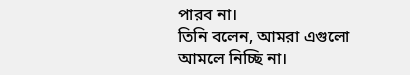পারব না।
তিনি বলেন, আমরা এগুলো আমলে নিচ্ছি না।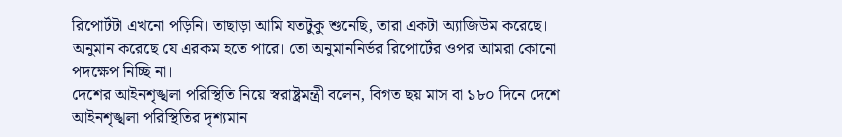রিপোর্টটা এখনো পড়িনি। তাছাড়া আমি যতটুকু শুনেছি, তারা একটা অ্যাজিউম করেছে। অনুমান করেছে যে এরকম হতে পারে। তো অনুমাননির্ভর রিপোর্টের ওপর আমরা কোনো পদক্ষেপ নিচ্ছি না।
দেশের আইনশৃঙ্খলা পরিস্থিতি নিয়ে স্বরাষ্ট্রমন্ত্রী বলেন, বিগত ছয় মাস বা ১৮০ দিনে দেশে আইনশৃঙ্খলা পরিস্থিতির দৃশ্যমান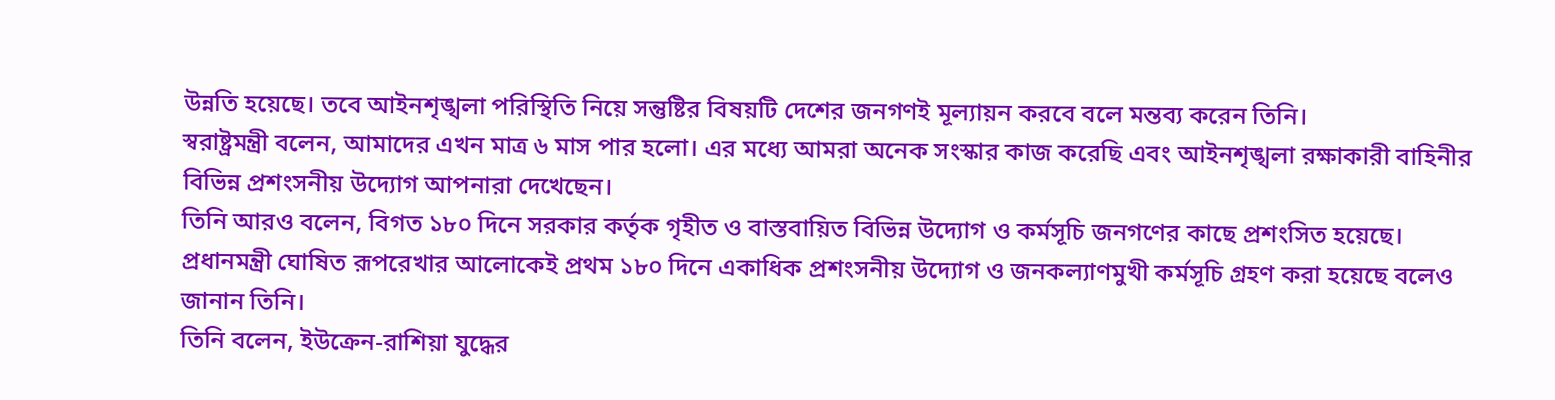উন্নতি হয়েছে। তবে আইনশৃঙ্খলা পরিস্থিতি নিয়ে সন্তুষ্টির বিষয়টি দেশের জনগণই মূল্যায়ন করবে বলে মন্তব্য করেন তিনি।
স্বরাষ্ট্রমন্ত্রী বলেন, আমাদের এখন মাত্র ৬ মাস পার হলো। এর মধ্যে আমরা অনেক সংস্কার কাজ করেছি এবং আইনশৃঙ্খলা রক্ষাকারী বাহিনীর বিভিন্ন প্রশংসনীয় উদ্যোগ আপনারা দেখেছেন।
তিনি আরও বলেন, বিগত ১৮০ দিনে সরকার কর্তৃক গৃহীত ও বাস্তবায়িত বিভিন্ন উদ্যোগ ও কর্মসূচি জনগণের কাছে প্রশংসিত হয়েছে।
প্রধানমন্ত্রী ঘোষিত রূপরেখার আলোকেই প্রথম ১৮০ দিনে একাধিক প্রশংসনীয় উদ্যোগ ও জনকল্যাণমুখী কর্মসূচি গ্রহণ করা হয়েছে বলেও জানান তিনি।
তিনি বলেন, ইউক্রেন-রাশিয়া যুদ্ধের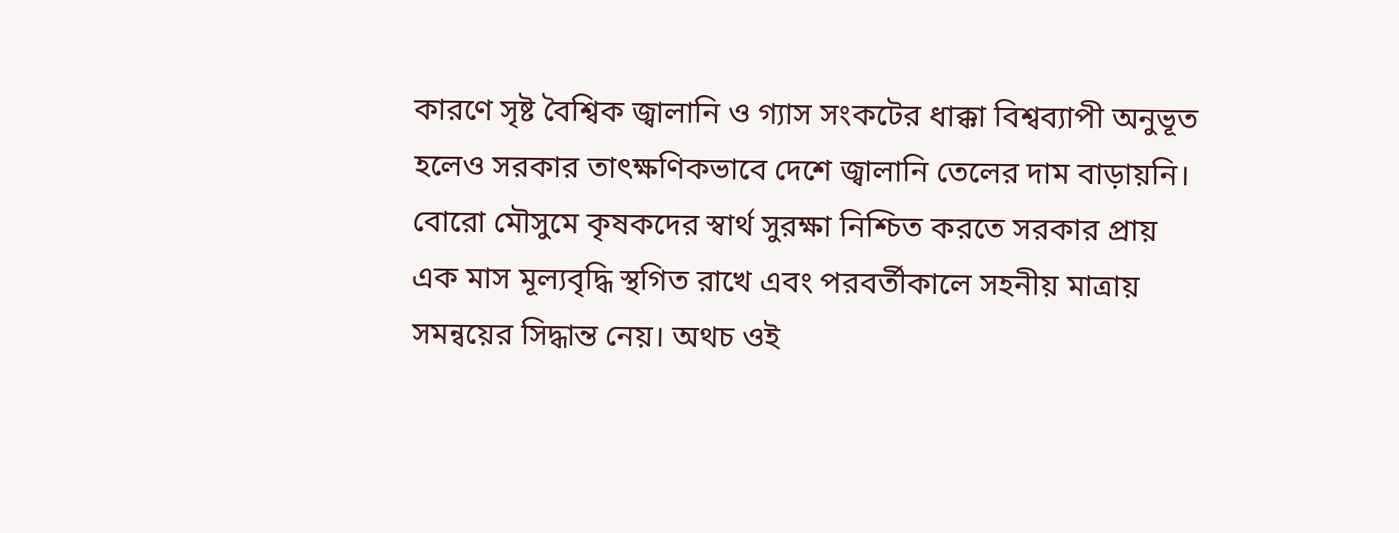কারণে সৃষ্ট বৈশ্বিক জ্বালানি ও গ্যাস সংকটের ধাক্কা বিশ্বব্যাপী অনুভূত হলেও সরকার তাৎক্ষণিকভাবে দেশে জ্বালানি তেলের দাম বাড়ায়নি। বোরো মৌসুমে কৃষকদের স্বার্থ সুরক্ষা নিশ্চিত করতে সরকার প্রায় এক মাস মূল্যবৃদ্ধি স্থগিত রাখে এবং পরবর্তীকালে সহনীয় মাত্রায় সমন্বয়ের সিদ্ধান্ত নেয়। অথচ ওই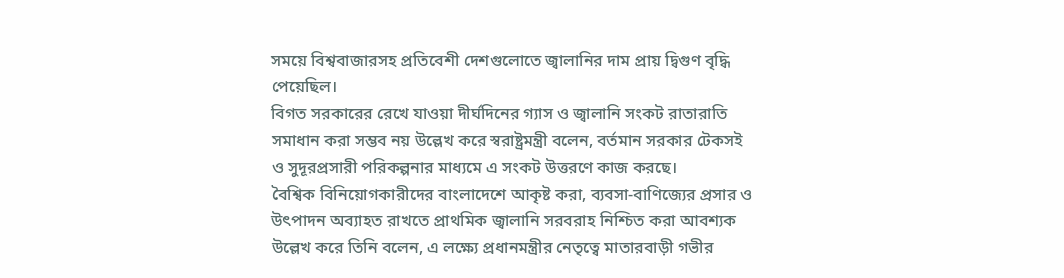সময়ে বিশ্ববাজারসহ প্রতিবেশী দেশগুলোতে জ্বালানির দাম প্রায় দ্বিগুণ বৃদ্ধি পেয়েছিল।
বিগত সরকারের রেখে যাওয়া দীর্ঘদিনের গ্যাস ও জ্বালানি সংকট রাতারাতি সমাধান করা সম্ভব নয় উল্লেখ করে স্বরাষ্ট্রমন্ত্রী বলেন, বর্তমান সরকার টেকসই ও সুদূরপ্রসারী পরিকল্পনার মাধ্যমে এ সংকট উত্তরণে কাজ করছে।
বৈশ্বিক বিনিয়োগকারীদের বাংলাদেশে আকৃষ্ট করা, ব্যবসা-বাণিজ্যের প্রসার ও উৎপাদন অব্যাহত রাখতে প্রাথমিক জ্বালানি সরবরাহ নিশ্চিত করা আবশ্যক উল্লেখ করে তিনি বলেন, এ লক্ষ্যে প্রধানমন্ত্রীর নেতৃত্বে মাতারবাড়ী গভীর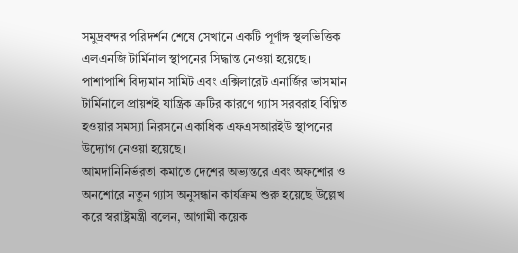সমুদ্রবন্দর পরিদর্শন শেষে সেখানে একটি পূর্ণাঙ্গ স্থলভিত্তিক এলএনজি টার্মিনাল স্থাপনের সিদ্ধান্ত নেওয়া হয়েছে। পাশাপাশি বিদ্যমান সামিট এবং এক্সিলারেট এনার্জির ভাসমান টার্মিনালে প্রায়শই যান্ত্রিক ত্রুটির কারণে গ্যাস সরবরাহ বিঘ্নিত হওয়ার সমস্যা নিরসনে একাধিক এফএসআরইউ স্থাপনের উদ্যোগ নেওয়া হয়েছে।
আমদানিনির্ভরতা কমাতে দেশের অভ্যন্তরে এবং অফশোর ও অনশোরে নতুন গ্যাস অনুসন্ধান কার্যক্রম শুরু হয়েছে উল্লেখ করে স্বরাষ্ট্রমন্ত্রী বলেন, আগামী কয়েক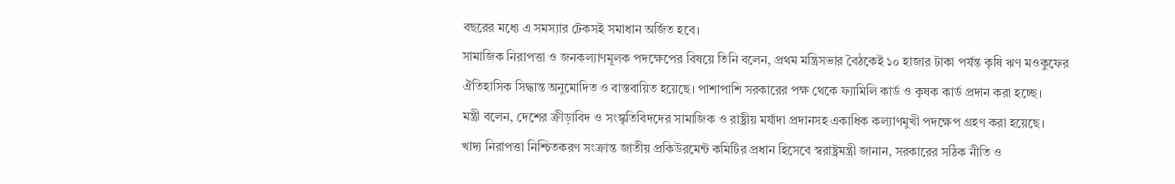বছরের মধ্যে এ সমস্যার টেকসই সমাধান অর্জিত হবে।
সামাজিক নিরাপত্তা ও জনকল্যাণমূলক পদক্ষেপের বিষয়ে তিনি বলেন, প্রথম মন্ত্রিসভার বৈঠকেই ১০ হাজার টাকা পর্যন্ত কৃষি ঋণ মওকুফের ঐতিহাসিক সিদ্ধান্ত অনুমোদিত ও বাস্তবায়িত হয়েছে। পাশাপাশি সরকারের পক্ষ থেকে ফ্যামিলি কার্ড ও কৃষক কার্ড প্রদান করা হচ্ছে।
মন্ত্রী বলেন, দেশের ক্রীড়াবিদ ও সংস্কৃতিবিদদের সামাজিক ও রাষ্ট্রীয় মর্যাদা প্রদানসহ একাধিক কল্যাণমুখী পদক্ষেপ গ্রহণ করা হয়েছে।
খাদ্য নিরাপত্তা নিশ্চিতকরণ সংক্রান্ত জাতীয় প্রকিউরমেন্ট কমিটির প্রধান হিসেবে স্বরাষ্ট্রমন্ত্রী জানান, সরকারের সঠিক নীতি ও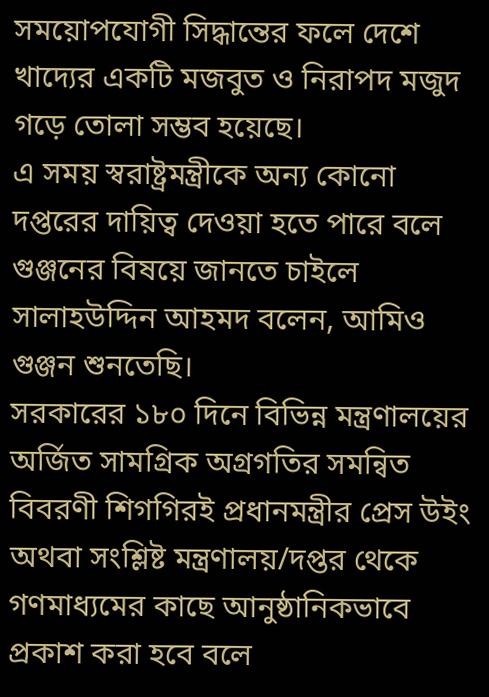সময়োপযোগী সিদ্ধান্তের ফলে দেশে খাদ্যের একটি মজবুত ও নিরাপদ মজুদ গড়ে তোলা সম্ভব হয়েছে।
এ সময় স্বরাষ্ট্রমন্ত্রীকে অন্য কোনো দপ্তরের দায়িত্ব দেওয়া হতে পারে বলে গুঞ্জনের বিষয়ে জানতে চাইলে সালাহউদ্দিন আহমদ বলেন, আমিও গুঞ্জন শুনতেছি।
সরকারের ১৮০ দিনে বিভিন্ন মন্ত্রণালয়ের অর্জিত সামগ্রিক অগ্রগতির সমন্বিত বিবরণী শিগগিরই প্রধানমন্ত্রীর প্রেস উইং অথবা সংশ্লিষ্ট মন্ত্রণালয়/দপ্তর থেকে গণমাধ্যমের কাছে আনুষ্ঠানিকভাবে প্রকাশ করা হবে বলে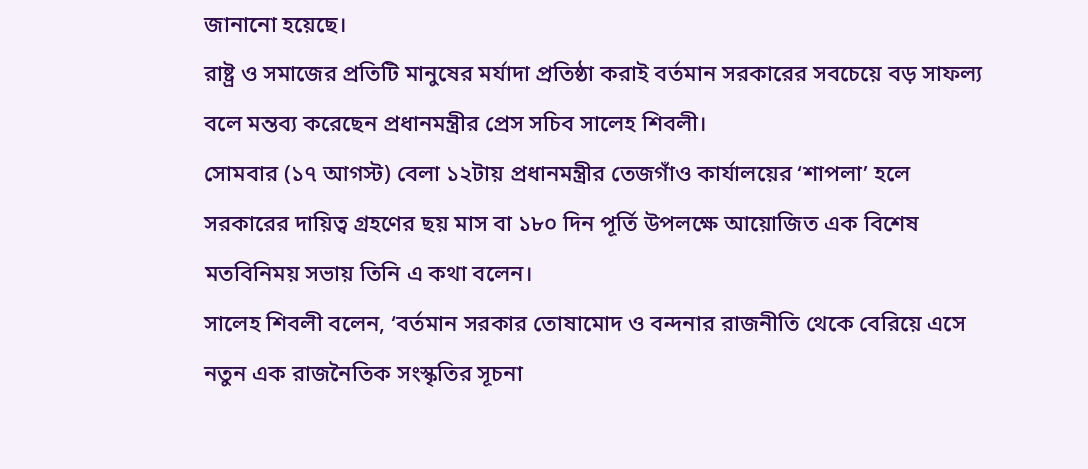জানানো হয়েছে।
রাষ্ট্র ও সমাজের প্রতিটি মানুষের মর্যাদা প্রতিষ্ঠা করাই বর্তমান সরকারের সবচেয়ে বড় সাফল্য বলে মন্তব্য করেছেন প্রধানমন্ত্রীর প্রেস সচিব সালেহ শিবলী।
সোমবার (১৭ আগস্ট) বেলা ১২টায় প্রধানমন্ত্রীর তেজগাঁও কার্যালয়ের ‘শাপলা’ হলে সরকারের দায়িত্ব গ্রহণের ছয় মাস বা ১৮০ দিন পূর্তি উপলক্ষে আয়োজিত এক বিশেষ মতবিনিময় সভায় তিনি এ কথা বলেন।
সালেহ শিবলী বলেন, ‘বর্তমান সরকার তোষামোদ ও বন্দনার রাজনীতি থেকে বেরিয়ে এসে নতুন এক রাজনৈতিক সংস্কৃতির সূচনা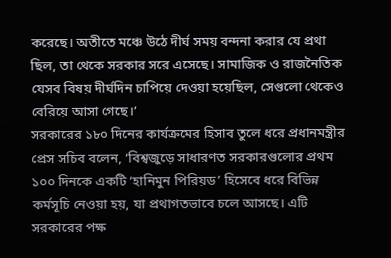করেছে। অতীতে মঞ্চে উঠে দীর্ঘ সময় বন্দনা করার যে প্রথা ছিল, তা থেকে সরকার সরে এসেছে। সামাজিক ও রাজনৈতিক যেসব বিষয় দীর্ঘদিন চাপিয়ে দেওয়া হয়েছিল, সেগুলো থেকেও বেরিয়ে আসা গেছে।’
সরকারের ১৮০ দিনের কার্যক্রমের হিসাব তুলে ধরে প্রধানমন্ত্রীর প্রেস সচিব বলেন, ‘বিশ্বজুড়ে সাধারণত সরকারগুলোর প্রথম ১০০ দিনকে একটি ‘হানিমুন পিরিয়ড’ হিসেবে ধরে বিভিন্ন কর্মসূচি নেওয়া হয়, যা প্রথাগতভাবে চলে আসছে। এটি সরকারের পক্ষ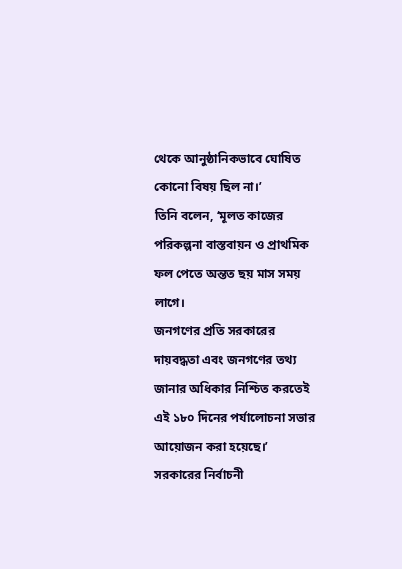থেকে আনুষ্ঠানিকভাবে ঘোষিত কোনো বিষয় ছিল না।’
তিনি বলেন, ‘মূলত কাজের পরিকল্পনা বাস্তবায়ন ও প্রাথমিক ফল পেতে অন্তত ছয় মাস সময় লাগে।
জনগণের প্রতি সরকারের দায়বদ্ধতা এবং জনগণের তথ্য জানার অধিকার নিশ্চিত করতেই এই ১৮০ দিনের পর্যালোচনা সভার আয়োজন করা হয়েছে।’
সরকারের নির্বাচনী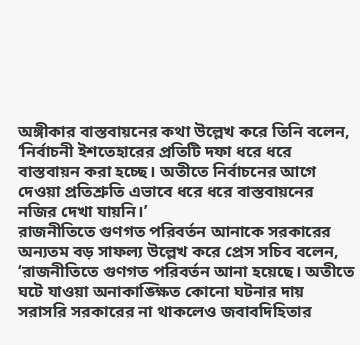অঙ্গীকার বাস্তবায়নের কথা উল্লেখ করে তিনি বলেন, ‘নির্বাচনী ইশতেহারের প্রতিটি দফা ধরে ধরে বাস্তবায়ন করা হচ্ছে। অতীতে নির্বাচনের আগে দেওয়া প্রতিশ্রুতি এভাবে ধরে ধরে বাস্তবায়নের নজির দেখা যায়নি।’
রাজনীতিতে গুণগত পরিবর্তন আনাকে সরকারের অন্যতম বড় সাফল্য উল্লেখ করে প্রেস সচিব বলেন, ‘রাজনীতিতে গুণগত পরিবর্তন আনা হয়েছে। অতীতে ঘটে যাওয়া অনাকাঙ্ক্ষিত কোনো ঘটনার দায় সরাসরি সরকারের না থাকলেও জবাবদিহিতার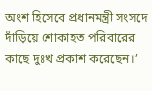অংশ হিসেবে প্রধানমন্ত্রী সংসদে দাঁড়িয়ে শোকাহত পরিবারের কাছে দুঃখ প্রকাশ করেছেন।’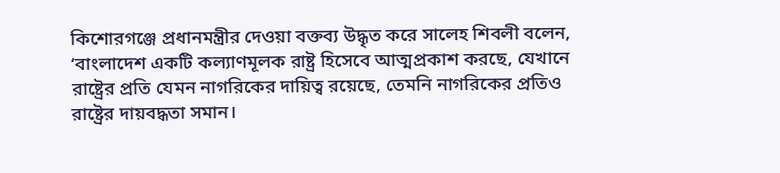কিশোরগঞ্জে প্রধানমন্ত্রীর দেওয়া বক্তব্য উদ্ধৃত করে সালেহ শিবলী বলেন, ‘বাংলাদেশ একটি কল্যাণমূলক রাষ্ট্র হিসেবে আত্মপ্রকাশ করছে, যেখানে রাষ্ট্রের প্রতি যেমন নাগরিকের দায়িত্ব রয়েছে, তেমনি নাগরিকের প্রতিও রাষ্ট্রের দায়বদ্ধতা সমান।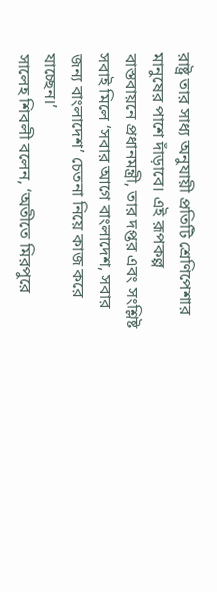রাষ্ট্র তার সাধ্য অনুযায়ী প্রতিটি শ্রেণিপেশার মানুষের পাশে দাঁড়াবে। এই রূপকল্প বাস্তবায়নে প্রধানমন্ত্রী, তার দপ্তর এবং সংশ্লিষ্ট সবাই মিলে ‘সবার আগে বাংলাদেশ, সবার জন্য বাংলাদেশ’ চেতনা নিয়ে কাজ করে যাচ্ছেন।’
সালেহ শিবলী বলেন, ‘অতীতে মিরপুরে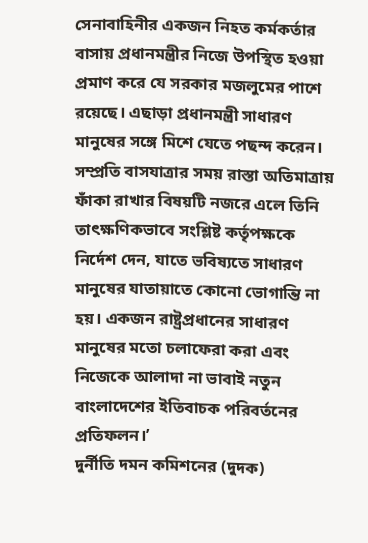সেনাবাহিনীর একজন নিহত কর্মকর্তার বাসায় প্রধানমন্ত্রীর নিজে উপস্থিত হওয়া প্রমাণ করে যে সরকার মজলুমের পাশে রয়েছে। এছাড়া প্রধানমন্ত্রী সাধারণ মানুষের সঙ্গে মিশে যেতে পছন্দ করেন। সম্প্রতি বাসযাত্রার সময় রাস্তা অতিমাত্রায় ফাঁকা রাখার বিষয়টি নজরে এলে তিনি তাৎক্ষণিকভাবে সংশ্লিষ্ট কর্তৃপক্ষকে নির্দেশ দেন, যাতে ভবিষ্যতে সাধারণ মানুষের যাতায়াতে কোনো ভোগান্তি না হয়। একজন রাষ্ট্রপ্রধানের সাধারণ মানুষের মতো চলাফেরা করা এবং নিজেকে আলাদা না ভাবাই নতুন বাংলাদেশের ইতিবাচক পরিবর্তনের প্রতিফলন।’
দুর্নীতি দমন কমিশনের (দুদক)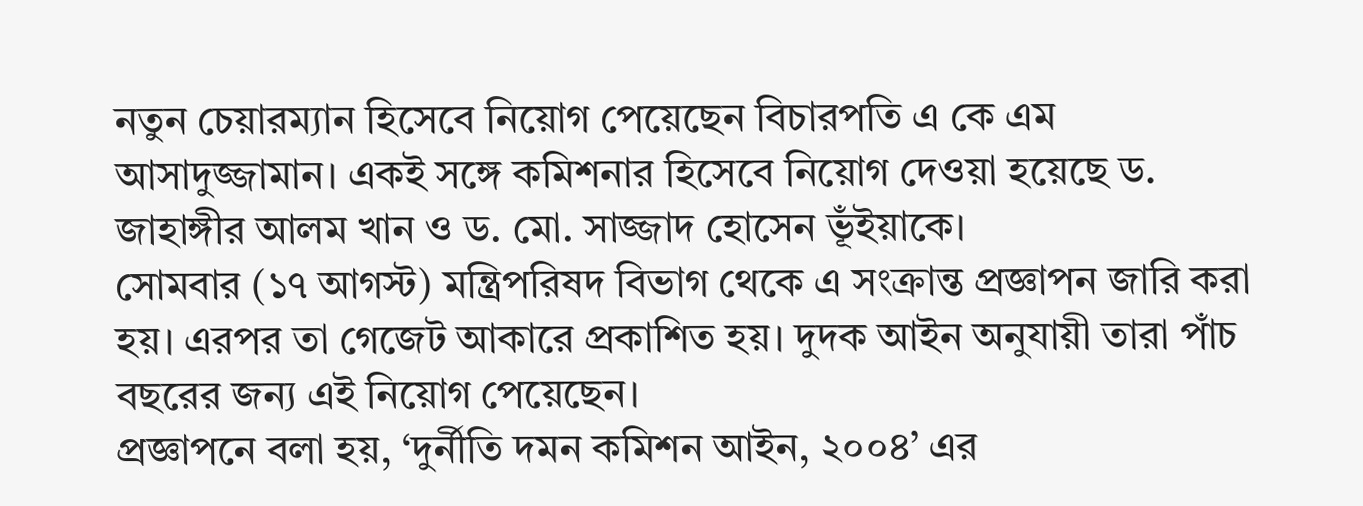নতুন চেয়ারম্যান হিসেবে নিয়োগ পেয়েছেন বিচারপতি এ কে এম আসাদুজ্জামান। একই সঙ্গে কমিশনার হিসেবে নিয়োগ দেওয়া হয়েছে ড. জাহাঙ্গীর আলম খান ও ড. মো. সাজ্জাদ হোসেন ভূঁইয়াকে।
সোমবার (১৭ আগস্ট) মন্ত্রিপরিষদ বিভাগ থেকে এ সংক্রান্ত প্রজ্ঞাপন জারি করা হয়। এরপর তা গেজেট আকারে প্রকাশিত হয়। দুদক আইন অনুযায়ী তারা পাঁচ বছরের জন্য এই নিয়োগ পেয়েছেন।
প্রজ্ঞাপনে বলা হয়, ‘দুর্নীতি দমন কমিশন আইন, ২০০৪’ এর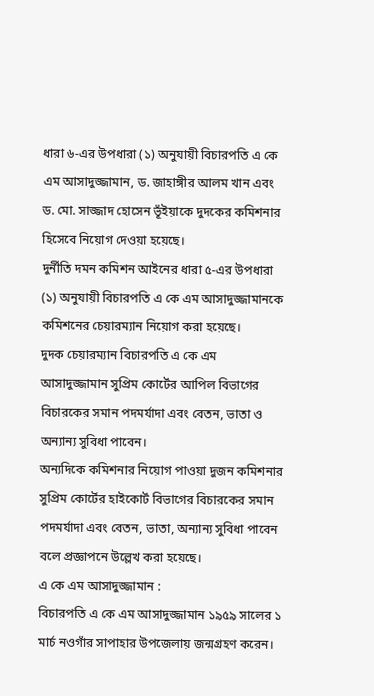ধারা ৬-এর উপধারা (১) অনুযায়ী বিচারপতি এ কে এম আসাদুজ্জামান, ড. জাহাঙ্গীর আলম খান এবং ড. মো. সাজ্জাদ হোসেন ভূঁইয়াকে দুদকের কমিশনার হিসেবে নিয়োগ দেওয়া হয়েছে।
দুর্নীতি দমন কমিশন আইনের ধারা ৫-এর উপধারা (১) অনুযায়ী বিচারপতি এ কে এম আসাদুজ্জামানকে কমিশনের চেয়ারম্যান নিয়োগ করা হয়েছে।
দুদক চেয়ারম্যান বিচারপতি এ কে এম আসাদুজ্জামান সুপ্রিম কোর্টের আপিল বিভাগের বিচারকের সমান পদমর্যাদা এবং বেতন, ভাতা ও অন্যান্য সুবিধা পাবেন।
অন্যদিকে কমিশনার নিয়োগ পাওয়া দুজন কমিশনার সুপ্রিম কোর্টের হাইকোর্ট বিভাগের বিচারকের সমান পদমর্যাদা এবং বেতন, ভাতা, অন্যান্য সুবিধা পাবেন বলে প্রজ্ঞাপনে উল্লেখ করা হয়েছে।
এ কে এম আসাদুজ্জামান :
বিচারপতি এ কে এম আসাদুজ্জামান ১৯৫৯ সালের ১ মার্চ নওগাঁর সাপাহার উপজেলায় জন্মগ্রহণ করেন।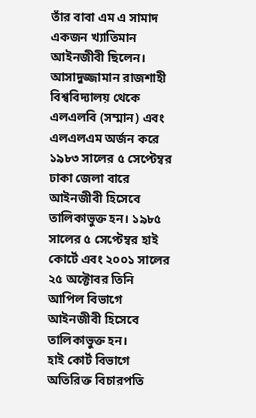তাঁর বাবা এম এ সামাদ একজন খ্যাতিমান আইনজীবী ছিলেন।
আসাদুজ্জামান রাজশাহী বিশ্ববিদ্যালয় থেকে এলএলবি (সম্মান) এবং এলএলএম অর্জন করে ১৯৮৩ সালের ৫ সেপ্টেম্বর ঢাকা জেলা বারে আইনজীবী হিসেবে তালিকাভুক্ত হন। ১৯৮৫ সালের ৫ সেপ্টেম্বর হাই কোর্টে এবং ২০০১ সালের ২৫ অক্টোবর তিনি আপিল বিভাগে আইনজীবী হিসেবে তালিকাভুক্ত হন।
হাই কোর্ট বিভাগে অতিরিক্ত বিচারপতি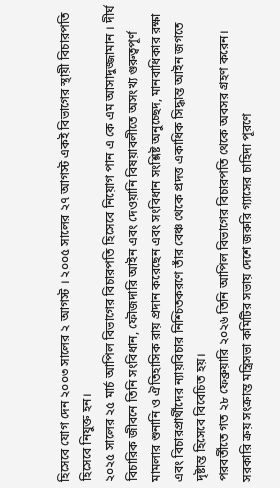হিসেবে যোগ দেন ২০০৩ সালের ২ আগস্ট । ২০০৫ সালের ২৭ আগস্ট একই বিভাগের স্থায়ী বিচারপতি হিসেবে নিযুক্ত হন।
২০২৫ সালের ২৫ মার্চ আপিল বিভাগের বিচারপতি হিসেবে নিয়োগ পান এ কে এম আসাদুজ্জামান । দীর্ঘ বিচারিক জীবনে তিনি সংবিধান, ফৌজদারি আইন এবং দেওয়ানি বিষয়াবলীতে অসংখ্য গুরুত্বপূর্ণ মামলার শুনানি ও ঐতিহাসিক রায় প্রদান করেছেন এবং সংবিধান সংশ্লিষ্ট অনুচ্ছেদ, মানবাধিকার রক্ষা এবং বিচারপ্রার্থীদের ন্যায়বিচার নিশ্চিতকরণে তাঁর বেঞ্চ থেকে প্রদত্ত একাধিক সিদ্ধান্ত আইন জগতে দৃষ্টান্ত হিসেবে বিবেচিত হয়।
পরবর্তীতে গত ২৮ ফেব্রুয়ারি ২০২৬ তিনি আপিল বিভাগের বিচারপতি থেকে অবসর গ্রহণ করেন।
সরকারি ক্রয় সংক্রান্ত মন্ত্রিসভা কমিটির সভায় দেশে জরুরি গ্যাসের চাহিদা পূরণে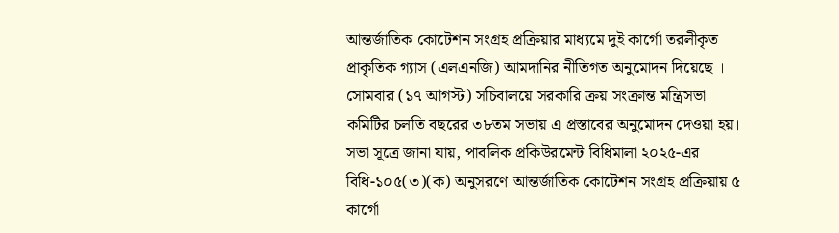আন্তর্জাতিক কোটেশন সংগ্রহ প্রক্রিয়ার মাধ্যমে দুই কার্গো তরলীকৃত প্রাকৃতিক গ্যাস (এলএনজি) আমদানির নীতিগত অনুমোদন দিয়েছে ।
সোমবার (১৭ আগস্ট) সচিবালয়ে সরকারি ক্রয় সংক্রান্ত মন্ত্রিসভা কমিটির চলতি বছরের ৩৮তম সভায় এ প্রস্তাবের অনুমোদন দেওয়া হয়।
সভা সূত্রে জানা যায়, পাবলিক প্রকিউরমেন্ট বিধিমালা ২০২৫-এর বিধি-১০৫(৩)(ক) অনুসরণে আন্তর্জাতিক কোটেশন সংগ্রহ প্রক্রিয়ায় ৫ কার্গো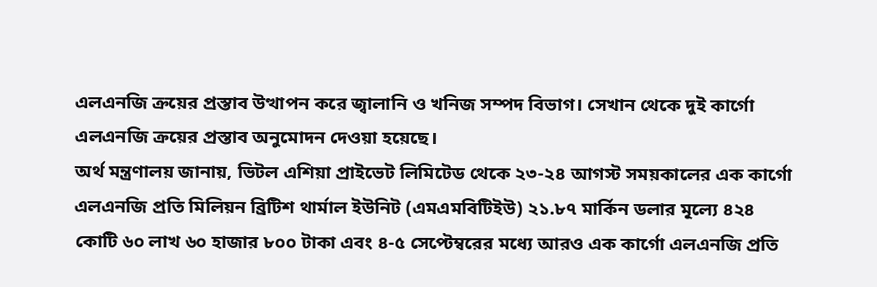এলএনজি ক্রয়ের প্রস্তাব উত্থাপন করে জ্বালানি ও খনিজ সম্পদ বিভাগ। সেখান থেকে দুই কার্গো এলএনজি ক্রয়ের প্রস্তাব অনুমোদন দেওয়া হয়েছে।
অর্থ মন্ত্রণালয় জানায়, ভিটল এশিয়া প্রাইভেট লিমিটেড থেকে ২৩-২৪ আগস্ট সময়কালের এক কার্গো এলএনজি প্রতি মিলিয়ন ব্রিটিশ থার্মাল ইউনিট (এমএমবিটিইউ) ২১.৮৭ মার্কিন ডলার মূল্যে ৪২৪ কোটি ৬০ লাখ ৬০ হাজার ৮০০ টাকা এবং ৪-৫ সেপ্টেম্বরের মধ্যে আরও এক কার্গো এলএনজি প্রতি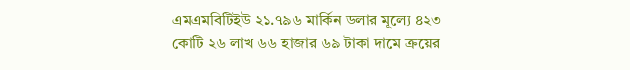এমএমবিটিইউ ২১.৭৯৬ মার্কিন ডলার মূল্যে ৪২৩ কোটি ২৬ লাখ ৬৬ হাজার ৬৯ টাকা দামে ক্রয়ের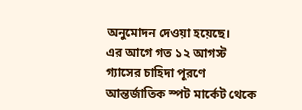অনুমোদন দেওয়া হয়েছে।
এর আগে গত ১২ আগস্ট গ্যাসের চাহিদা পূরণে আন্তর্জাতিক স্পট মার্কেট থেকে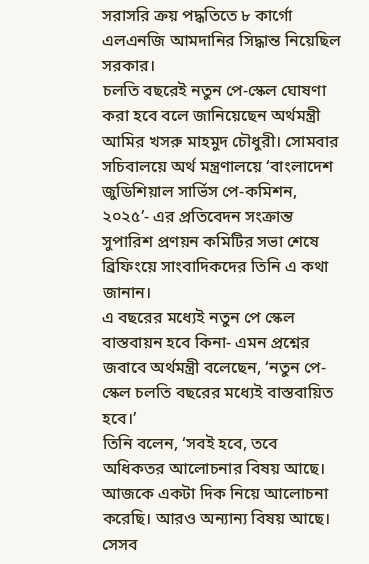সরাসরি ক্রয় পদ্ধতিতে ৮ কার্গো এলএনজি আমদানির সিদ্ধান্ত নিয়েছিল সরকার।
চলতি বছরেই নতুন পে-স্কেল ঘোষণা করা হবে বলে জানিয়েছেন অর্থমন্ত্রী আমির খসরু মাহমুদ চৌধুরী। সোমবার সচিবালয়ে অর্থ মন্ত্রণালয়ে ‘বাংলাদেশ জুডিশিয়াল সার্ভিস পে-কমিশন, ২০২৫’- এর প্রতিবেদন সংক্রান্ত সুপারিশ প্রণয়ন কমিটির সভা শেষে ব্রিফিংয়ে সাংবাদিকদের তিনি এ কথা জানান।
এ বছরের মধ্যেই নতুন পে স্কেল বাস্তবায়ন হবে কিনা- এমন প্রশ্নের জবাবে অর্থমন্ত্রী বলেছেন, ‘নতুন পে-স্কেল চলতি বছরের মধ্যেই বাস্তবায়িত হবে।’
তিনি বলেন, ‘সবই হবে, তবে অধিকতর আলোচনার বিষয় আছে। আজকে একটা দিক নিয়ে আলোচনা করেছি। আরও অন্যান্য বিষয় আছে। সেসব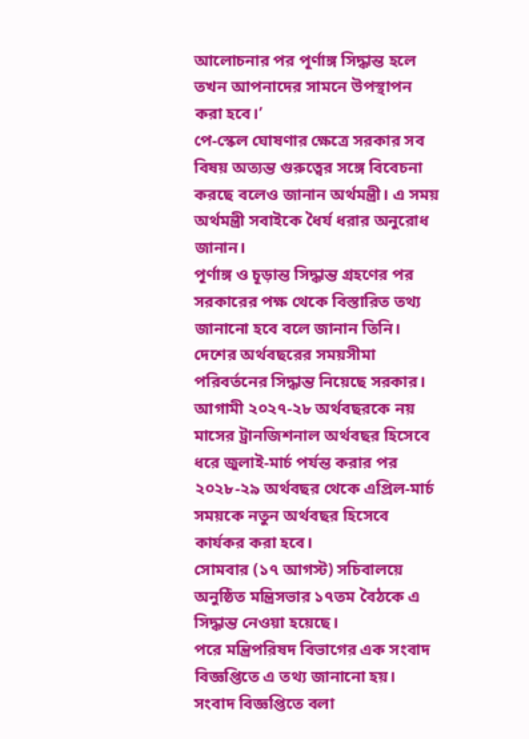আলোচনার পর পূর্ণাঙ্গ সিদ্ধান্ত হলে তখন আপনাদের সামনে উপস্থাপন করা হবে।’
পে-স্কেল ঘোষণার ক্ষেত্রে সরকার সব বিষয় অত্যন্ত গুরুত্বের সঙ্গে বিবেচনা করছে বলেও জানান অর্থমন্ত্রী। এ সময় অর্থমন্ত্রী সবাইকে ধৈর্য ধরার অনুরোধ জানান।
পূর্ণাঙ্গ ও চূড়ান্ত সিদ্ধান্ত গ্রহণের পর সরকারের পক্ষ থেকে বিস্তারিত তথ্য জানানো হবে বলে জানান তিনি।
দেশের অর্থবছরের সময়সীমা পরিবর্তনের সিদ্ধান্ত নিয়েছে সরকার। আগামী ২০২৭-২৮ অর্থবছরকে নয় মাসের ট্রানজিশনাল অর্থবছর হিসেবে ধরে জুলাই-মার্চ পর্যন্ত করার পর ২০২৮-২৯ অর্থবছর থেকে এপ্রিল-মার্চ সময়কে নতুন অর্থবছর হিসেবে কার্যকর করা হবে।
সোমবার (১৭ আগস্ট) সচিবালয়ে অনুষ্ঠিত মন্ত্রিসভার ১৭তম বৈঠকে এ সিদ্ধান্ত নেওয়া হয়েছে।
পরে মন্ত্রিপরিষদ বিভাগের এক সংবাদ বিজ্ঞপ্তিতে এ তথ্য জানানো হয়।
সংবাদ বিজ্ঞপ্তিতে বলা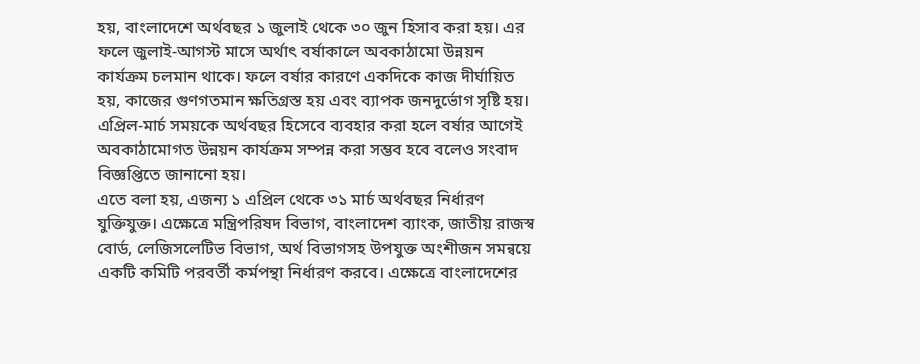হয়, বাংলাদেশে অর্থবছর ১ জুলাই থেকে ৩০ জুন হিসাব করা হয়। এর ফলে জুলাই-আগস্ট মাসে অর্থাৎ বর্ষাকালে অবকাঠামো উন্নয়ন কার্যক্রম চলমান থাকে। ফলে বর্ষার কারণে একদিকে কাজ দীর্ঘায়িত হয়, কাজের গুণগতমান ক্ষতিগ্রস্ত হয় এবং ব্যাপক জনদুর্ভোগ সৃষ্টি হয়।
এপ্রিল-মার্চ সময়কে অর্থবছর হিসেবে ব্যবহার করা হলে বর্ষার আগেই অবকাঠামোগত উন্নয়ন কার্যক্রম সম্পন্ন করা সম্ভব হবে বলেও সংবাদ বিজ্ঞপ্তিতে জানানো হয়।
এতে বলা হয়, এজন্য ১ এপ্রিল থেকে ৩১ মার্চ অর্থবছর নির্ধারণ যুক্তিযুক্ত। এক্ষেত্রে মন্ত্রিপরিষদ বিভাগ, বাংলাদেশ ব্যাংক, জাতীয় রাজস্ব বোর্ড, লেজিসলেটিভ বিভাগ, অর্থ বিভাগসহ উপযুক্ত অংশীজন সমন্বয়ে একটি কমিটি পরবর্তী কর্মপন্থা নির্ধারণ করবে। এক্ষেত্রে বাংলাদেশের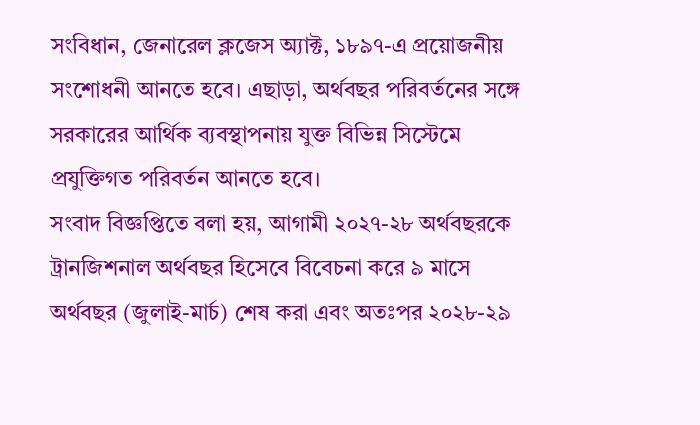সংবিধান, জেনারেল ক্লজেস অ্যাক্ট, ১৮৯৭-এ প্রয়োজনীয় সংশোধনী আনতে হবে। এছাড়া, অর্থবছর পরিবর্তনের সঙ্গে সরকারের আর্থিক ব্যবস্থাপনায় যুক্ত বিভিন্ন সিস্টেমে প্রযুক্তিগত পরিবর্তন আনতে হবে।
সংবাদ বিজ্ঞপ্তিতে বলা হয়, আগামী ২০২৭-২৮ অর্থবছরকে ট্রানজিশনাল অর্থবছর হিসেবে বিবেচনা করে ৯ মাসে অর্থবছর (জুলাই-মার্চ) শেষ করা এবং অতঃপর ২০২৮-২৯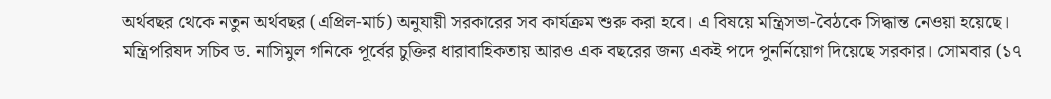অর্থবছর থেকে নতুন অর্থবছর (এপ্রিল-মার্চ) অনুযায়ী সরকারের সব কার্যক্রম শুরু করা হবে। এ বিষয়ে মন্ত্রিসভা-বৈঠকে সিদ্ধান্ত নেওয়া হয়েছে।
মন্ত্রিপরিষদ সচিব ড. নাসিমুল গনিকে পূর্বের চুক্তির ধারাবাহিকতায় আরও এক বছরের জন্য একই পদে পুনর্নিয়োগ দিয়েছে সরকার। সোমবার (১৭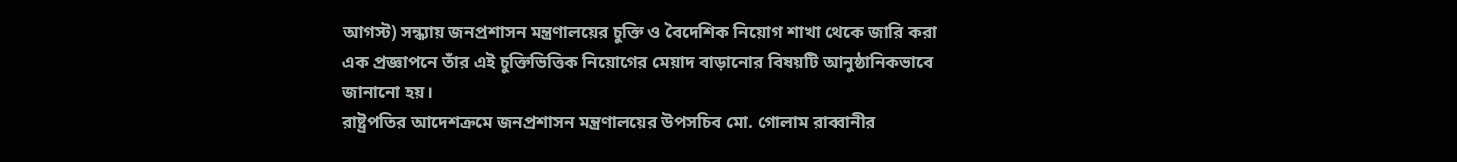আগস্ট) সন্ধ্যায় জনপ্রশাসন মন্ত্রণালয়ের চুক্তি ও বৈদেশিক নিয়োগ শাখা থেকে জারি করা এক প্রজ্ঞাপনে তাঁর এই চুক্তিভিত্তিক নিয়োগের মেয়াদ বাড়ানোর বিষয়টি আনুষ্ঠানিকভাবে জানানো হয়।
রাষ্ট্রপতির আদেশক্রমে জনপ্রশাসন মন্ত্রণালয়ের উপসচিব মো. গোলাম রাব্বানীর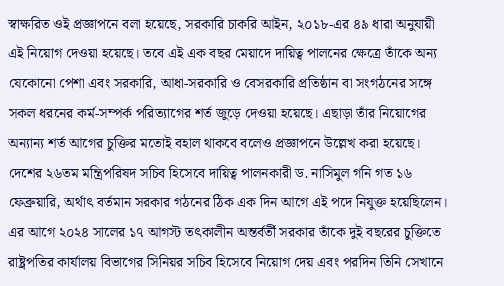স্বাক্ষরিত ওই প্রজ্ঞাপনে বলা হয়েছে, সরকারি চাকরি আইন, ২০১৮-এর ৪৯ ধারা অনুযায়ী এই নিয়োগ দেওয়া হয়েছে। তবে এই এক বছর মেয়াদে দায়িত্ব পালনের ক্ষেত্রে তাঁকে অন্য যেকোনো পেশা এবং সরকারি, আধা-সরকারি ও বেসরকারি প্রতিষ্ঠান বা সংগঠনের সঙ্গে সকল ধরনের কর্ম-সম্পর্ক পরিত্যাগের শর্ত জুড়ে দেওয়া হয়েছে। এছাড়া তাঁর নিয়োগের অন্যান্য শর্ত আগের চুক্তির মতোই বহাল থাকবে বলেও প্রজ্ঞাপনে উল্লেখ করা হয়েছে।
দেশের ২৬তম মন্ত্রিপরিষদ সচিব হিসেবে দায়িত্ব পালনকারী ড. নাসিমুল গনি গত ১৬ ফেব্রুয়ারি, অর্থাৎ বর্তমান সরকার গঠনের ঠিক এক দিন আগে এই পদে নিযুক্ত হয়েছিলেন। এর আগে ২০২৪ সালের ১৭ আগস্ট তৎকালীন অন্তর্বর্তী সরকার তাঁকে দুই বছরের চুক্তিতে রাষ্ট্রপতির কার্যালয় বিভাগের সিনিয়র সচিব হিসেবে নিয়োগ দেয় এবং পরদিন তিনি সেখানে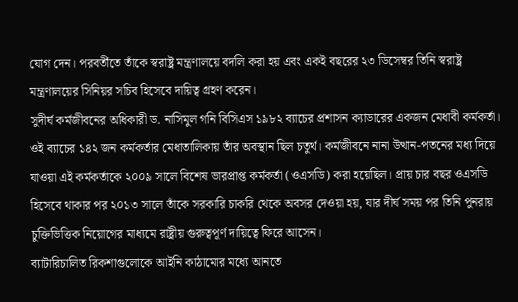যোগ দেন। পরবর্তীতে তাঁকে স্বরাষ্ট্র মন্ত্রণালয়ে বদলি করা হয় এবং একই বছরের ২৩ ডিসেম্বর তিনি স্বরাষ্ট্র মন্ত্রণালয়ের সিনিয়র সচিব হিসেবে দায়িত্ব গ্রহণ করেন।
সুদীর্ঘ কর্মজীবনের অধিকারী ড. নাসিমুল গনি বিসিএস ১৯৮২ ব্যাচের প্রশাসন ক্যাডারের একজন মেধাবী কর্মকর্তা। ওই ব্যাচের ১৪২ জন কর্মকর্তার মেধাতালিকায় তাঁর অবস্থান ছিল চতুর্থ। কর্মজীবনে নানা উত্থান-পতনের মধ্য দিয়ে যাওয়া এই কর্মকর্তাকে ২০০৯ সালে বিশেষ ভারপ্রাপ্ত কর্মকর্তা (ওএসডি) করা হয়েছিল। প্রায় চার বছর ওএসডি হিসেবে থাকার পর ২০১৩ সালে তাঁকে সরকারি চাকরি থেকে অবসর দেওয়া হয়, যার দীর্ঘ সময় পর তিনি পুনরায় চুক্তিভিত্তিক নিয়োগের মাধ্যমে রাষ্ট্রীয় গুরুত্বপূর্ণ দায়িত্বে ফিরে আসেন।
ব্যাটারিচালিত রিকশাগুলোকে আইনি কাঠামোর মধ্যে আনতে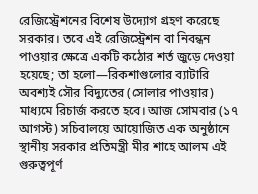রেজিস্ট্রেশনের বিশেষ উদ্যোগ গ্রহণ করেছে সরকার। তবে এই রেজিস্ট্রেশন বা নিবন্ধন পাওয়ার ক্ষেত্রে একটি কঠোর শর্ত জুড়ে দেওয়া হয়েছে; তা হলো—রিকশাগুলোর ব্যাটারি অবশ্যই সৌর বিদ্যুতের (সোলার পাওয়ার) মাধ্যমে রিচার্জ করতে হবে। আজ সোমবার (১৭ আগস্ট) সচিবালয়ে আয়োজিত এক অনুষ্ঠানে স্থানীয় সরকার প্রতিমন্ত্রী মীর শাহে আলম এই গুরুত্বপূর্ণ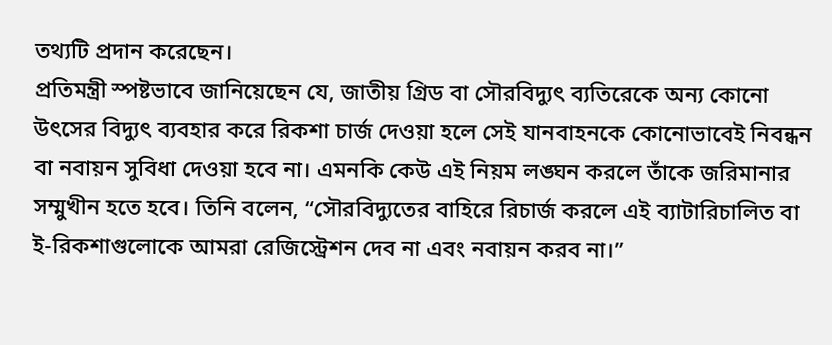তথ্যটি প্রদান করেছেন।
প্রতিমন্ত্রী স্পষ্টভাবে জানিয়েছেন যে, জাতীয় গ্রিড বা সৌরবিদ্যুৎ ব্যতিরেকে অন্য কোনো উৎসের বিদ্যুৎ ব্যবহার করে রিকশা চার্জ দেওয়া হলে সেই যানবাহনকে কোনোভাবেই নিবন্ধন বা নবায়ন সুবিধা দেওয়া হবে না। এমনকি কেউ এই নিয়ম লঙ্ঘন করলে তাঁকে জরিমানার সম্মুখীন হতে হবে। তিনি বলেন, “সৌরবিদ্যুতের বাহিরে রিচার্জ করলে এই ব্যাটারিচালিত বা ই-রিকশাগুলোকে আমরা রেজিস্ট্রেশন দেব না এবং নবায়ন করব না।”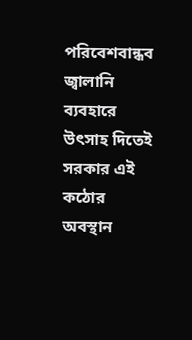পরিবেশবান্ধব জ্বালানি ব্যবহারে উৎসাহ দিতেই সরকার এই কঠোর অবস্থান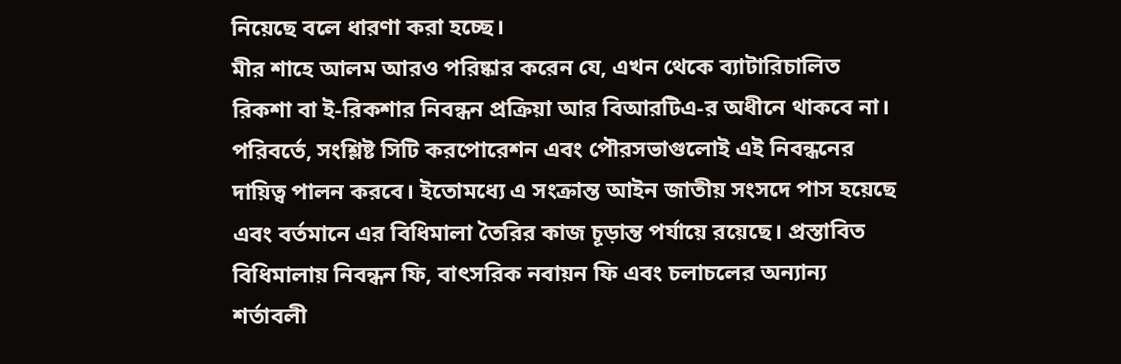নিয়েছে বলে ধারণা করা হচ্ছে।
মীর শাহে আলম আরও পরিষ্কার করেন যে, এখন থেকে ব্যাটারিচালিত রিকশা বা ই-রিকশার নিবন্ধন প্রক্রিয়া আর বিআরটিএ-র অধীনে থাকবে না। পরিবর্তে, সংশ্লিষ্ট সিটি করপোরেশন এবং পৌরসভাগুলোই এই নিবন্ধনের দায়িত্ব পালন করবে। ইতোমধ্যে এ সংক্রান্ত আইন জাতীয় সংসদে পাস হয়েছে এবং বর্তমানে এর বিধিমালা তৈরির কাজ চূড়ান্ত পর্যায়ে রয়েছে। প্রস্তাবিত বিধিমালায় নিবন্ধন ফি, বাৎসরিক নবায়ন ফি এবং চলাচলের অন্যান্য শর্তাবলী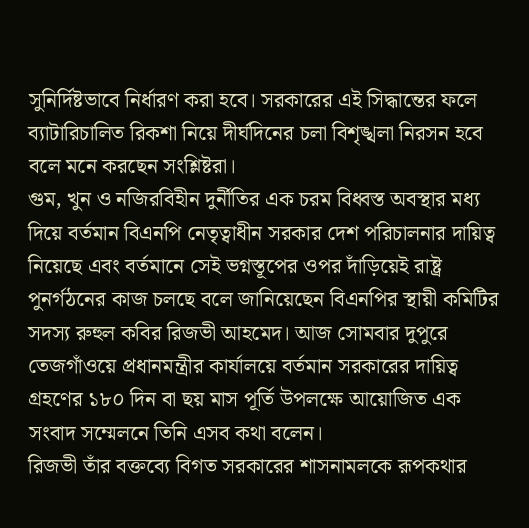সুনির্দিষ্টভাবে নির্ধারণ করা হবে। সরকারের এই সিদ্ধান্তের ফলে ব্যাটারিচালিত রিকশা নিয়ে দীর্ঘদিনের চলা বিশৃঙ্খলা নিরসন হবে বলে মনে করছেন সংশ্লিষ্টরা।
গুম, খুন ও নজিরবিহীন দুর্নীতির এক চরম বিধ্বস্ত অবস্থার মধ্য দিয়ে বর্তমান বিএনপি নেতৃত্বাধীন সরকার দেশ পরিচালনার দায়িত্ব নিয়েছে এবং বর্তমানে সেই ভগ্নস্তূপের ওপর দাঁড়িয়েই রাষ্ট্র পুনর্গঠনের কাজ চলছে বলে জানিয়েছেন বিএনপির স্থায়ী কমিটির সদস্য রুহুল কবির রিজভী আহমেদ। আজ সোমবার দুপুরে তেজগাঁওয়ে প্রধানমন্ত্রীর কার্যালয়ে বর্তমান সরকারের দায়িত্ব গ্রহণের ১৮০ দিন বা ছয় মাস পূর্তি উপলক্ষে আয়োজিত এক সংবাদ সম্মেলনে তিনি এসব কথা বলেন।
রিজভী তাঁর বক্তব্যে বিগত সরকারের শাসনামলকে রূপকথার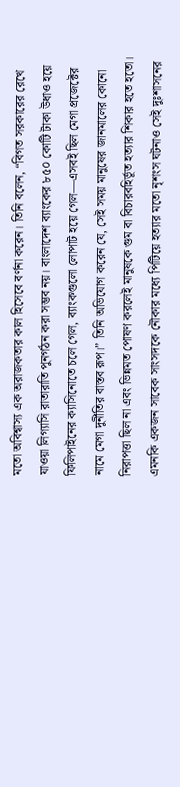মতো অবিশ্বাস্য এক অরাজকতার কাল হিসেবে বর্ণনা করেন। তিনি বলেন, “বিগত সরকারের রেখে যাওয়া লিগ্যাসি রাতারাতি পুনর্গঠন করা সম্ভব নয়। বাংলাদেশ ব্যাংকের ৮৫০ কোটি টাকা উধাও হয়ে ফিলিপাইনের ক্যাসিনোতে চলে গেল, ব্যাংকগুলো লোপাট হয়ে গেল—এসবই ছিল মেগা প্রজেক্টের নামে মেগা দুর্নীতির বাস্তব রূপ।” তিনি অভিযোগ করেন যে, সেই সময় মানুষের জানমালের কোনো নিরাপত্তা ছিল না এবং ভিন্নমত পোষণ করলেই মানুষকে গুম বা বিচারবহির্ভূত হত্যার শিকার হতে হতো। এমনকি একজন সাবেক সাংসদকে নৌকার মধ্যে পিটিয়ে হত্যার মতো নৃশংস ঘটনাও সেই দুঃশাসনের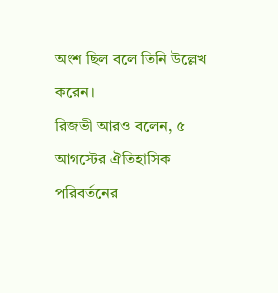অংশ ছিল বলে তিনি উল্লেখ করেন।
রিজভী আরও বলেন, ৫ আগস্টের ঐতিহাসিক পরিবর্তনের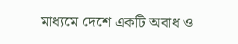মাধ্যমে দেশে একটি অবাধ ও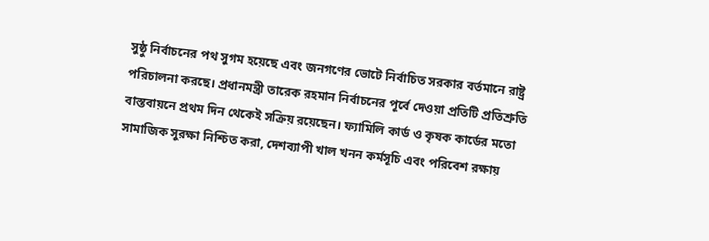সুষ্ঠু নির্বাচনের পথ সুগম হয়েছে এবং জনগণের ভোটে নির্বাচিত সরকার বর্তমানে রাষ্ট্র পরিচালনা করছে। প্রধানমন্ত্রী তারেক রহমান নির্বাচনের পূর্বে দেওয়া প্রতিটি প্রতিশ্রুতি বাস্তবায়নে প্রথম দিন থেকেই সক্রিয় রয়েছেন। ফ্যামিলি কার্ড ও কৃষক কার্ডের মতো সামাজিক সুরক্ষা নিশ্চিত করা, দেশব্যাপী খাল খনন কর্মসূচি এবং পরিবেশ রক্ষায়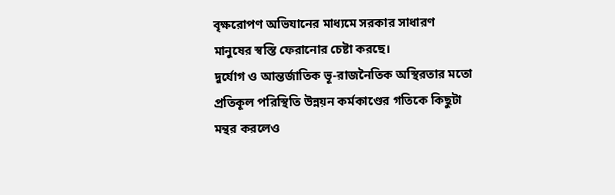বৃক্ষরোপণ অভিযানের মাধ্যমে সরকার সাধারণ মানুষের স্বস্তি ফেরানোর চেষ্টা করছে।
দুর্যোগ ও আন্তর্জাতিক ভূ-রাজনৈতিক অস্থিরতার মতো প্রতিকূল পরিস্থিতি উন্নয়ন কর্মকাণ্ডের গতিকে কিছুটা মন্থর করলেও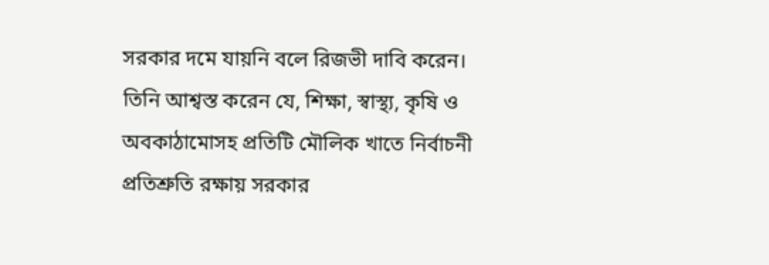সরকার দমে যায়নি বলে রিজভী দাবি করেন। তিনি আশ্বস্ত করেন যে, শিক্ষা, স্বাস্থ্য, কৃষি ও অবকাঠামোসহ প্রতিটি মৌলিক খাতে নির্বাচনী প্রতিশ্রুতি রক্ষায় সরকার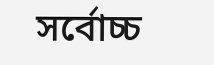সর্বোচ্চ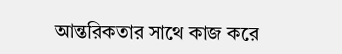আন্তরিকতার সাথে কাজ করে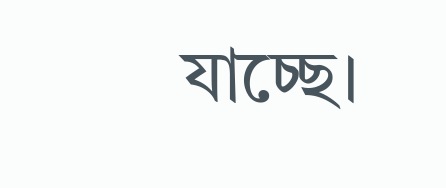যাচ্ছে।